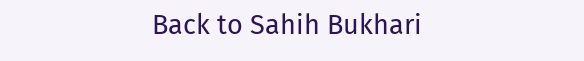Back to Sahih Bukhari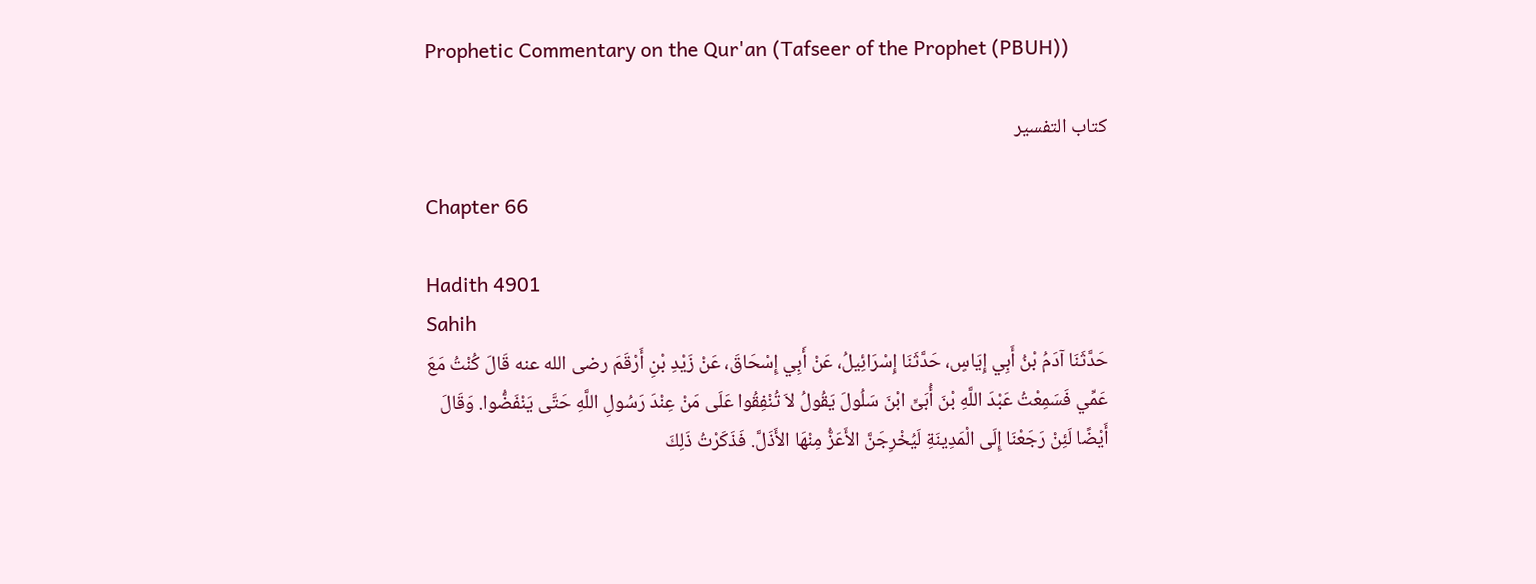Prophetic Commentary on the Qur'an (Tafseer of the Prophet (PBUH))

كتاب التفسير

Chapter 66

Hadith 4901
Sahih
حَدَّثَنَا آدَمُ بْنُ أَبِي إِيَاسٍ، حَدَّثَنَا إِسْرَائِيلُ، عَنْ أَبِي إِسْحَاقَ، عَنْ زَيْدِ بْنِ أَرْقَمَ رضى الله عنه قَالَ كُنْتُ مَعَ عَمِّي فَسَمِعْتُ عَبْدَ اللَّهِ بْنَ أُبَىٍّ ابْنَ سَلُولَ يَقُولُ لاَ تُنْفِقُوا عَلَى مَنْ عِنْدَ رَسُولِ اللَّهِ حَتَّى يَنْفَضُّوا. وَقَالَ أَيْضًا لَئِنْ رَجَعْنَا إِلَى الْمَدِينَةِ لَيُخْرِجَنَّ الأَعَزُّ مِنْهَا الأَذَلَّ. فَذَكَرْتُ ذَلِكَ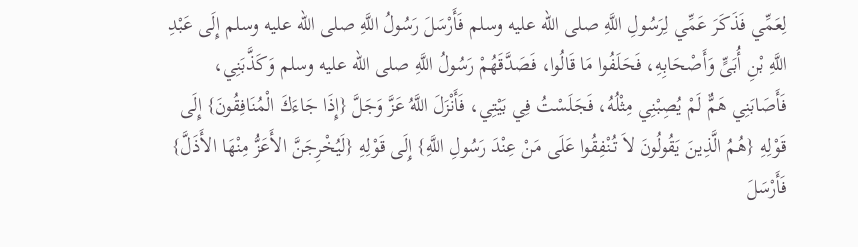لِعَمِّي فَذَكَرَ عَمِّي لِرَسُولِ اللَّهِ صلى الله عليه وسلم فَأَرْسَلَ رَسُولُ اللَّهِ صلى الله عليه وسلم إِلَى عَبْدِ اللَّهِ بْنِ أُبَىٍّ وَأَصْحَابِهِ، فَحَلَفُوا مَا قَالُوا، فَصَدَّقَهُمْ رَسُولُ اللَّهِ صلى الله عليه وسلم وَكَذَّبَنِي، فَأَصَابَنِي هَمٌّ لَمْ يُصِبْنِي مِثْلُهُ، فَجَلَسْتُ فِي بَيْتِي، فَأَنْزَلَ اللَّهُ عَزَّ وَجَلَّ {إِذَا جَاءَكَ الْمُنَافِقُونَ} إِلَى قَوْلِهِ {هُمُ الَّذِينَ يَقُولُونَ لاَ تُنْفِقُوا عَلَى مَنْ عِنْدَ رَسُولِ اللَّهِ} إِلَى قَوْلِهِ {لَيُخْرِجَنَّ الأَعَزُّ مِنْهَا الأَذَلَّ} فَأَرْسَلَ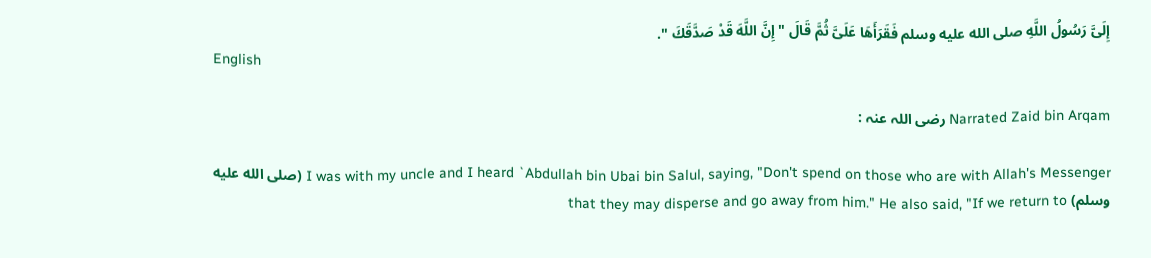إِلَىَّ رَسُولُ اللَّهِ صلى الله عليه وسلم فَقَرَأَهَا عَلَىَّ ثُمَّ قَالَ " إِنَّ اللَّهَ قَدْ صَدَّقَكَ ".
English

Narrated Zaid bin Arqam رضی اللہ عنہ :

I was with my uncle and I heard `Abdullah bin Ubai bin Salul, saying, "Don't spend on those who are with Allah's Messenger (صلى الله عليه وسلم) that they may disperse and go away from him." He also said, "If we return to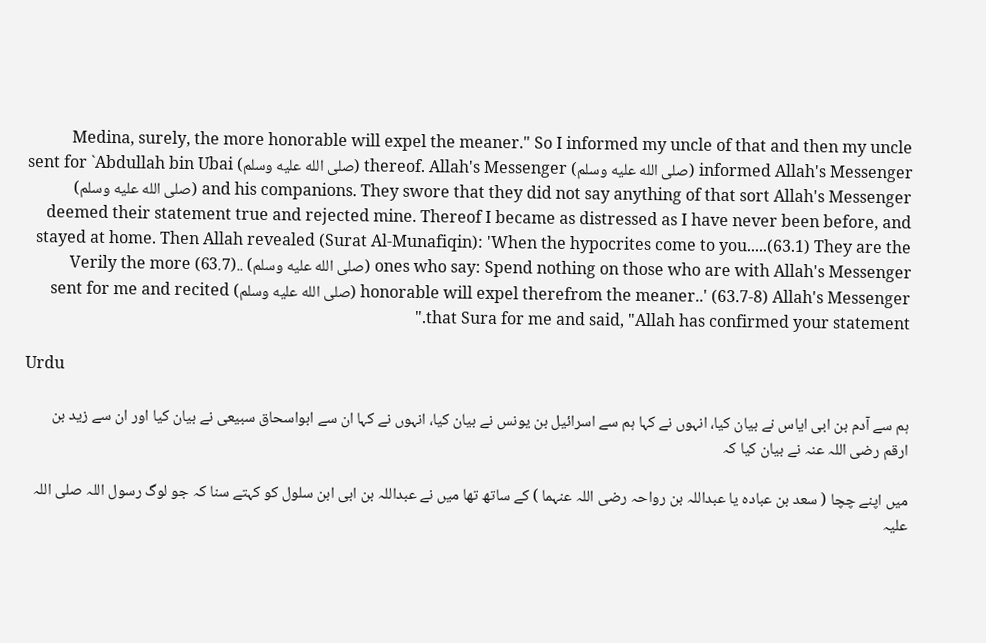Medina, surely, the more honorable will expel the meaner." So I informed my uncle of that and then my uncle informed Allah's Messenger (صلى الله عليه وسلم) thereof. Allah's Messenger (صلى الله عليه وسلم) sent for `Abdullah bin Ubai and his companions. They swore that they did not say anything of that sort Allah's Messenger (صلى الله عليه وسلم) deemed their statement true and rejected mine. Thereof I became as distressed as I have never been before, and stayed at home. Then Allah revealed (Surat Al-Munafiqin): 'When the hypocrites come to you.....(63.1) They are the ones who say: Spend nothing on those who are with Allah's Messenger (صلى الله عليه وسلم) ..(63.7) Verily the more honorable will expel therefrom the meaner..' (63.7-8) Allah's Messenger (صلى الله عليه وسلم) sent for me and recited that Sura for me and said, "Allah has confirmed your statement."

Urdu

ہم سے آدم بن ابی ایاس نے بیان کیا، انہوں نے کہا ہم سے اسرائیل بن یونس نے بیان کیا، انہوں نے کہا ان سے ابواسحاق سبیعی نے بیان کیا اور ان سے زید بن ارقم رضی اللہ عنہ نے بیان کیا کہ

میں اپنے چچا ( سعد بن عبادہ یا عبداللہ بن رواحہ رضی اللہ عنہما ) کے ساتھ تھا میں نے عبداللہ بن ابی ابن سلول کو کہتے سنا کہ جو لوگ رسول اللہ صلی اللہ علیہ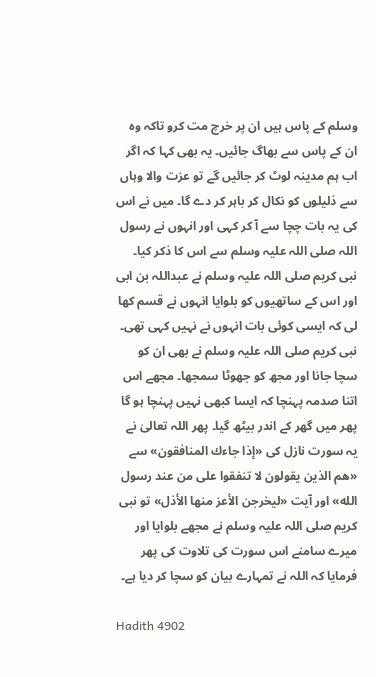وسلم کے پاس ہیں ان پر خرچ مت کرو تاکہ وہ ان کے پاس سے بھاگ جائیں۔ یہ بھی کہا کہ اگر اب ہم مدینہ لوٹ کر جائیں گے تو عزت والا وہاں سے ذلیلوں کو نکال کر باہر کر دے گا۔ میں نے اس کی یہ بات چچا سے آ کر کہی اور انہوں نے رسول اللہ صلی اللہ علیہ وسلم سے اس کا ذکر کیا۔ نبی کریم صلی اللہ علیہ وسلم نے عبداللہ بن ابی اور اس کے ساتھیوں کو بلوایا انہوں نے قسم کھا لی کہ ایسی کوئی بات انہوں نے نہیں کہی تھی۔ نبی کریم صلی اللہ علیہ وسلم نے بھی ان کو سچا جانا اور مجھ کو جھوٹا سمجھا۔ مجھے اس اتنا صدمہ پہنچا کہ ایسا کبھی نہیں پہنچا ہو گا پھر میں گھر کے اندر بیٹھ گیا۔ پھر اللہ تعالیٰ نے یہ سورت نازل کی «إذا جاءك المنافقون» سے «هم الذين يقولون لا تنفقوا على من عند رسول الله» اور آیت «ليخرجن الأعز منها الأذل» تو نبی کریم صلی اللہ علیہ وسلم نے مجھے بلوایا اور میرے سامنے اس سورت کی تلاوت کی پھر فرمایا کہ اللہ نے تمہارے بیان کو سچا کر دیا ہے۔

Hadith 4902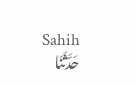Sahih
حَدَّثَنَا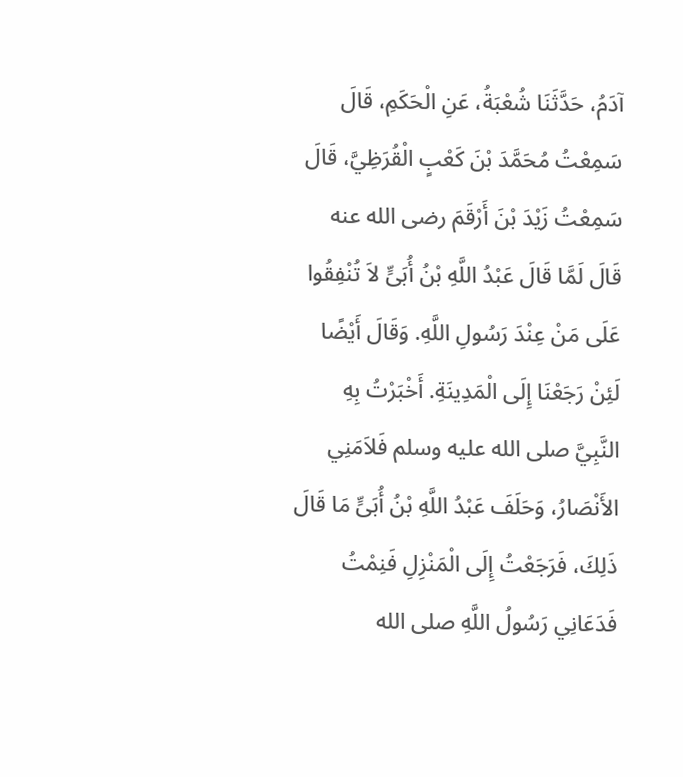آدَمُ، حَدَّثَنَا شُعْبَةُ، عَنِ الْحَكَمِ، قَالَ سَمِعْتُ مُحَمَّدَ بْنَ كَعْبٍ الْقُرَظِيَّ، قَالَ سَمِعْتُ زَيْدَ بْنَ أَرْقَمَ رضى الله عنه قَالَ لَمَّا قَالَ عَبْدُ اللَّهِ بْنُ أُبَىٍّ لاَ تُنْفِقُوا عَلَى مَنْ عِنْدَ رَسُولِ اللَّهِ. وَقَالَ أَيْضًا لَئِنْ رَجَعْنَا إِلَى الْمَدِينَةِ. أَخْبَرْتُ بِهِ النَّبِيَّ صلى الله عليه وسلم فَلاَمَنِي الأَنْصَارُ، وَحَلَفَ عَبْدُ اللَّهِ بْنُ أُبَىٍّ مَا قَالَ ذَلِكَ، فَرَجَعْتُ إِلَى الْمَنْزِلِ فَنِمْتُ فَدَعَانِي رَسُولُ اللَّهِ صلى الله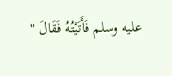عليه وسلم فَأَتَيْتُهُ فَقَالَ "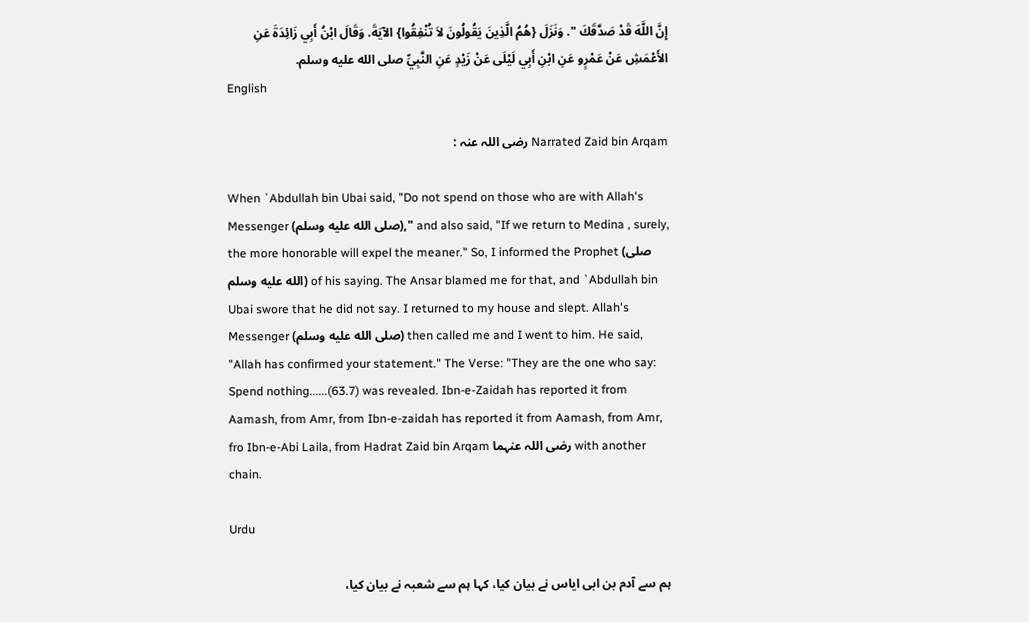إِنَّ اللَّهَ قَدْ صَدَّقَكَ ". وَنَزَلَ {هُمُ الَّذِينَ يَقُولُونَ لاَ تُنْفِقُوا} الآيَةَ. وَقَالَ ابْنُ أَبِي زَائِدَةَ عَنِ الأَعْمَشِ عَنْ عَمْرٍو عَنِ ابْنِ أَبِي لَيْلَى عَنْ زَيْدٍ عَنِ النَّبِيِّ صلى الله عليه وسلم.
English

Narrated Zaid bin Arqam رضی اللہ عنہ :

When `Abdullah bin Ubai said, "Do not spend on those who are with Allah's Messenger (صلى الله عليه وسلم)," and also said, "If we return to Medina , surely, the more honorable will expel the meaner." So, I informed the Prophet (صلى الله عليه وسلم) of his saying. The Ansar blamed me for that, and `Abdullah bin Ubai swore that he did not say. I returned to my house and slept. Allah's Messenger (صلى الله عليه وسلم) then called me and I went to him. He said, "Allah has confirmed your statement." The Verse: "They are the one who say: Spend nothing......(63.7) was revealed. Ibn-e-Zaidah has reported it from Aamash, from Amr, from Ibn-e-zaidah has reported it from Aamash, from Amr, fro Ibn-e-Abi Laila, from Hadrat Zaid bin Arqam رضی اللہ عنہما with another chain.

Urdu

ہم سے آدم بن ابی ایاس نے بیان کیا، کہا ہم سے شعبہ نے بیان کیا،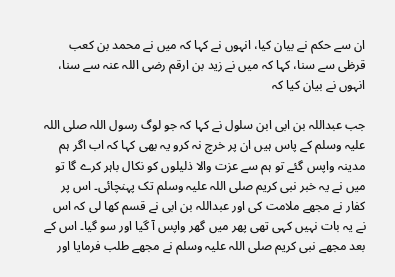ان سے حکم نے بیان کیا، انہوں نے کہا کہ میں نے محمد بن کعب قرظی سے سنا، کہا کہ میں نے زید بن ارقم رضی اللہ عنہ سے سنا، انہوں نے بیان کیا کہ

جب عبداللہ بن ابی ابن سلول نے کہا کہ جو لوگ رسول اللہ صلی اللہ علیہ وسلم کے پاس ہیں ان پر خرچ نہ کرو یہ بھی کہا کہ اب اگر ہم مدینہ واپس گئے تو ہم سے عزت والا ذلیلوں کو نکال باہر کرے گا تو میں نے یہ خبر نبی کریم صلی اللہ علیہ وسلم تک پہنچائی۔ اس پر کفار نے مجھے ملامت کی اور عبداللہ بن ابی نے قسم کھا لی کہ اس نے یہ بات نہیں کہی تھی پھر میں گھر واپس آ گیا اور سو گیا۔ اس کے بعد مجھے نبی کریم صلی اللہ علیہ وسلم نے مجھے طلب فرمایا اور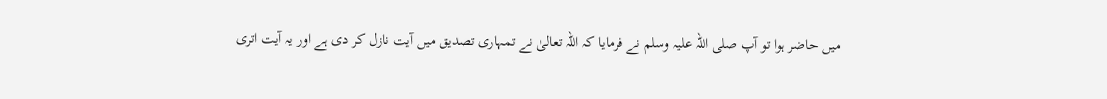میں حاضر ہوا تو آپ صلی اللہ علیہ وسلم نے فرمایا کہ اللہ تعالیٰ نے تمہاری تصدیق میں آیت نازل کر دی ہے اور یہ آیت اتری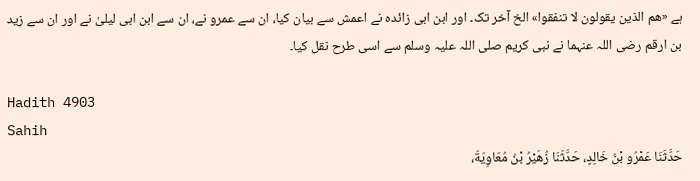ہے «هم الذين يقولون لا تنفقوا» الخ آخر تک۔ اور ابن ابی زائدہ نے اعمش سے بیان کیا، ان سے عمرو نے، ان سے ابن ابی لیلیٰ نے اور ان سے زید بن ارقم رضی اللہ عنہما نے نبی کریم صلی اللہ علیہ وسلم سے اسی طرح نقل کیا۔

Hadith 4903
Sahih
حَدَّثَنَا عَمْرُو بْنُ خَالِدٍ، حَدَّثَنَا زُهَيْرُ بْنُ مُعَاوِيَةَ،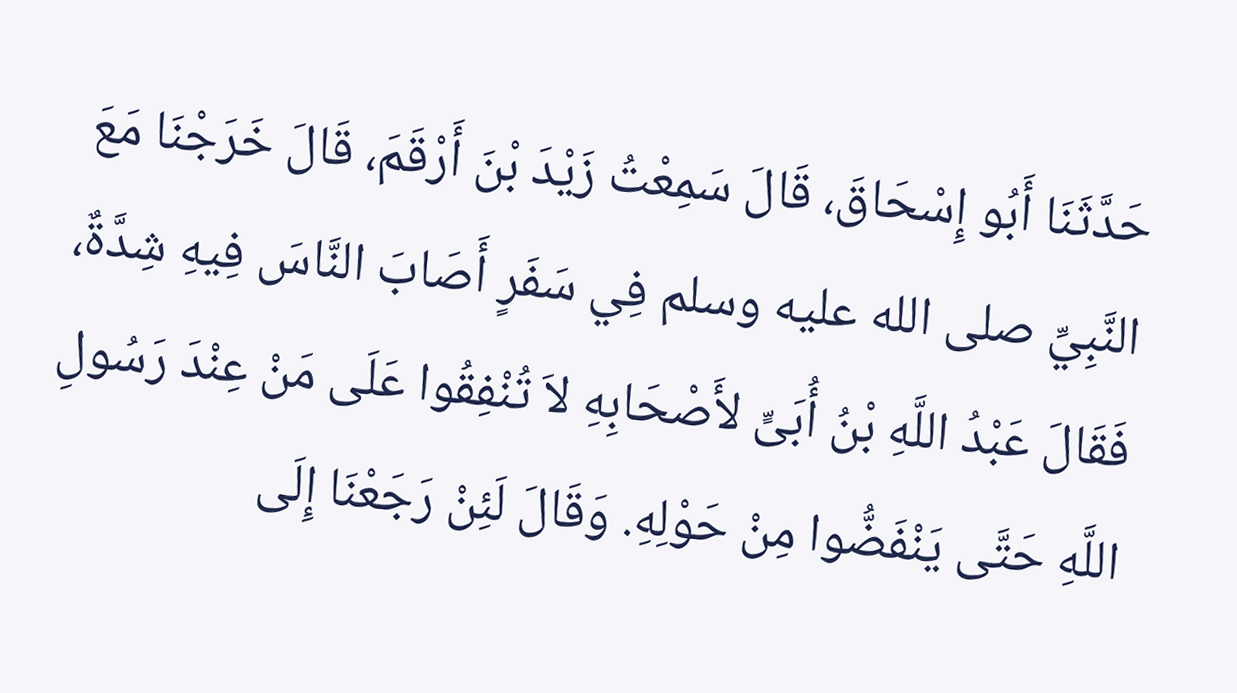حَدَّثَنَا أَبُو إِسْحَاقَ، قَالَ سَمِعْتُ زَيْدَ بْنَ أَرْقَمَ، قَالَ خَرَجْنَا مَعَ النَّبِيِّ صلى الله عليه وسلم فِي سَفَرٍ أَصَابَ النَّاسَ فِيهِ شِدَّةٌ، فَقَالَ عَبْدُ اللَّهِ بْنُ أُبَىٍّ لأَصْحَابِهِ لاَ تُنْفِقُوا عَلَى مَنْ عِنْدَ رَسُولِ اللَّهِ حَتَّى يَنْفَضُّوا مِنْ حَوْلِهِ. وَقَالَ لَئِنْ رَجَعْنَا إِلَى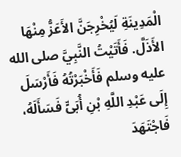الْمَدِينَةِ لَيُخْرِجَنَّ الأَعَزُّ مِنْهَا الأَذَلَّ. فَأَتَيْتُ النَّبِيَّ صلى الله عليه وسلم فَأَخْبَرْتُهُ فَأَرْسَلَ إِلَى عَبْدِ اللَّهِ بْنِ أُبَىٍّ فَسَأَلَهُ، فَاجْتَهَدَ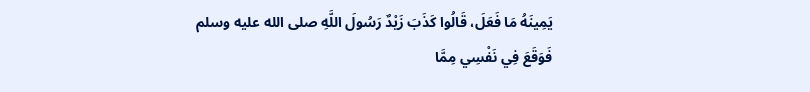يَمِينَهُ مَا فَعَلَ، قَالُوا كَذَبَ زَيْدٌ رَسُولَ اللَّهِ صلى الله عليه وسلم فَوَقَعَ فِي نَفْسِي مِمَّا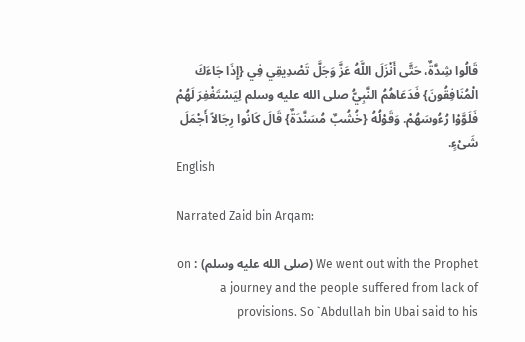قَالُوا شِدَّةٌ، حَتَّى أَنْزَلَ اللَّهُ عَزَّ وَجَلَّ تَصْدِيقِي فِي {إِذَا جَاءَكَ الْمُنَافِقُونَ} فَدَعَاهُمُ النَّبِيُّ صلى الله عليه وسلم لِيَسْتَغْفِرَ لَهُمْ فَلَوَّوْا رُءُوسَهُمْ. وَقَوْلُهُ {خُشُبٌ مُسَنَّدَةٌ} قَالَ كَانُوا رِجَالاً أَجْمَلَ شَىْءٍ.
English

Narrated Zaid bin Arqam:

We went out with the Prophet (صلى الله عليه وسلم) : on a journey and the people suffered from lack of provisions. So `Abdullah bin Ubai said to his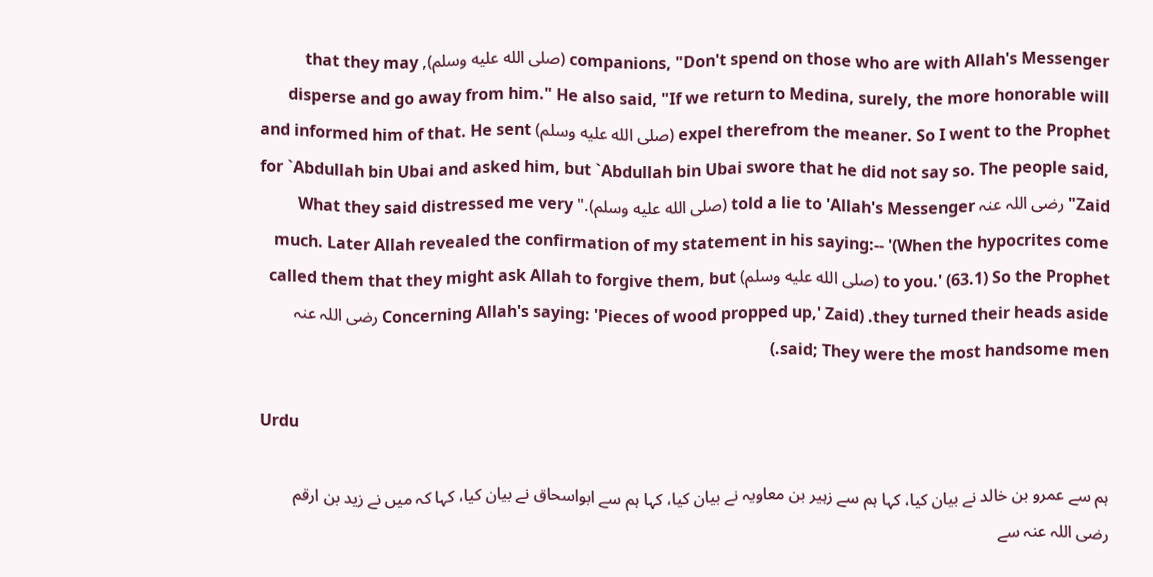companions, "Don't spend on those who are with Allah's Messenger (صلى الله عليه وسلم), that they may disperse and go away from him." He also said, "If we return to Medina, surely, the more honorable will expel therefrom the meaner. So I went to the Prophet (صلى الله عليه وسلم) and informed him of that. He sent for `Abdullah bin Ubai and asked him, but `Abdullah bin Ubai swore that he did not say so. The people said, "Zaid رضی اللہ عنہ told a lie to 'Allah's Messenger (صلى الله عليه وسلم)." What they said distressed me very much. Later Allah revealed the confirmation of my statement in his saying:-- '(When the hypocrites come to you.' (63.1) So the Prophet (صلى الله عليه وسلم) called them that they might ask Allah to forgive them, but they turned their heads aside. (Concerning Allah's saying: 'Pieces of wood propped up,' Zaid رضی اللہ عنہ said; They were the most handsome men.)

Urdu

ہم سے عمرو بن خالد نے بیان کیا، کہا ہم سے زہیر بن معاویہ نے بیان کیا، کہا ہم سے ابواسحاق نے بیان کیا، کہا کہ میں نے زید بن ارقم رضی اللہ عنہ سے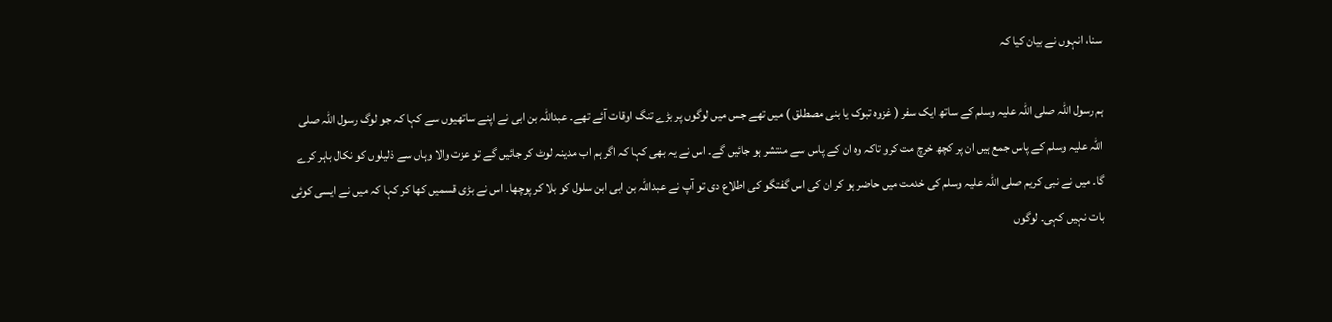سنا، انہوں نے بیان کیا کہ

ہم رسول اللہ صلی اللہ علیہ وسلم کے ساتھ ایک سفر ( غزوہ تبوک یا بنی مصطلق ) میں تھے جس میں لوگوں پر بڑے تنگ اوقات آئے تھے۔ عبداللہ بن ابی نے اپنے ساتھیوں سے کہا کہ جو لوگ رسول اللہ صلی اللہ علیہ وسلم کے پاس جمع ہیں ان پر کچھ خرچ مت کرو تاکہ وہ ان کے پاس سے منتشر ہو جائیں گے۔ اس نے یہ بھی کہا کہ اگر ہم اب مدینہ لوٹ کر جائیں گے تو عزت والا وہاں سے ذلیلوں کو نکال باہر کرے گا۔ میں نے نبی کریم صلی اللہ علیہ وسلم کی خدمت میں حاضر ہو کر ان کی اس گفتگو کی اطلاع دی تو آپ نے عبداللہ بن ابی ابن سلول کو بلا کر پوچھا۔ اس نے بڑی قسمیں کھا کر کہا کہ میں نے ایسی کوئی بات نہیں کہی۔ لوگوں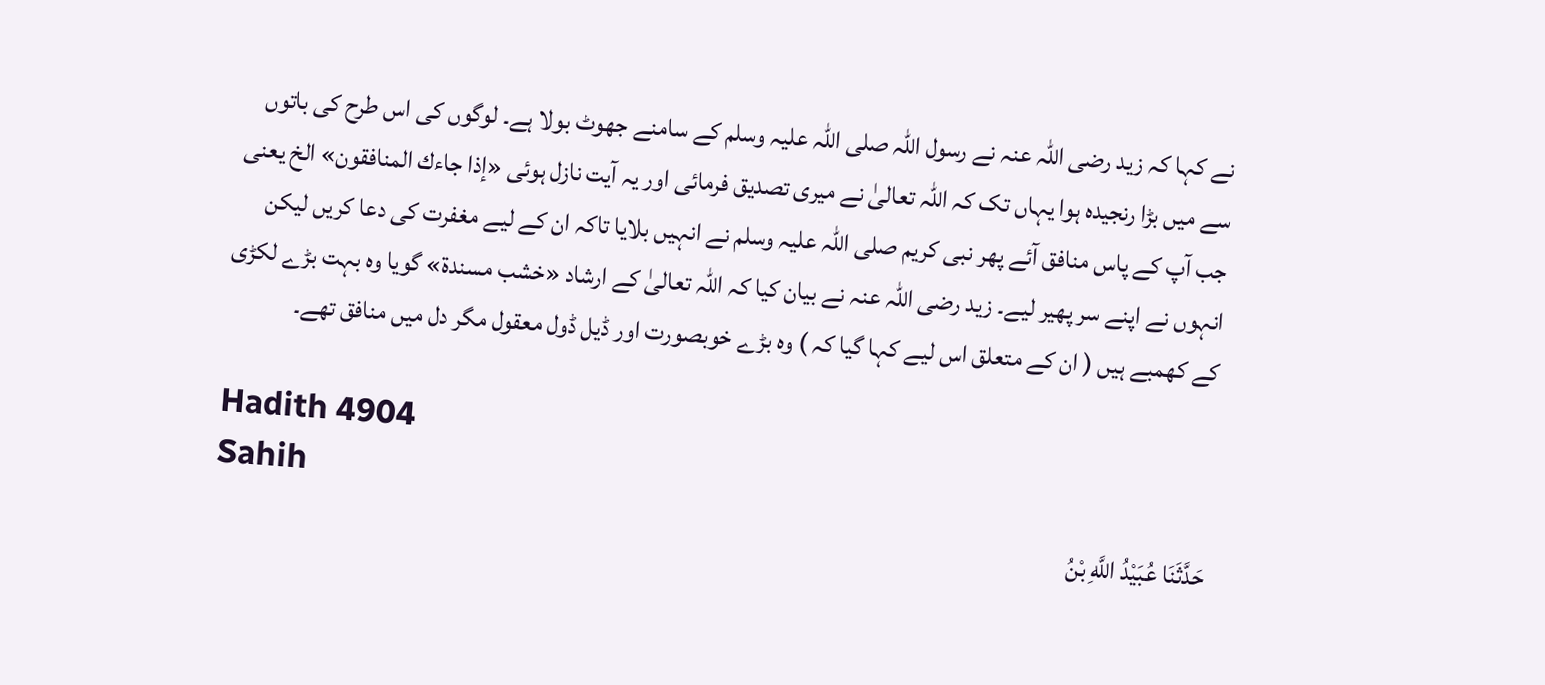نے کہا کہ زید رضی اللہ عنہ نے رسول اللہ صلی اللہ علیہ وسلم کے سامنے جھوٹ بولا ہے۔ لوگوں کی اس طرح کی باتوں سے میں بڑا رنجیدہ ہوا یہاں تک کہ اللہ تعالیٰ نے میری تصدیق فرمائی اور یہ آیت نازل ہوئی «إذا جاءك المنافقون» الخ یعنی جب آپ کے پاس منافق آئے پھر نبی کریم صلی اللہ علیہ وسلم نے انہیں بلایا تاکہ ان کے لیے مغفرت کی دعا کریں لیکن انہوں نے اپنے سر پھیر لیے۔ زید رضی اللہ عنہ نے بیان کیا کہ اللہ تعالیٰ کے ارشاد «خشب مسندة» گویا وہ بہت بڑے لکڑی کے کھمبے ہیں ( ان کے متعلق اس لیے کہا گیا کہ ) وہ بڑے خوبصورت اور ڈیل ڈول معقول مگر دل میں منافق تھے۔

Hadith 4904
Sahih
حَدَّثَنَا عُبَيْدُ اللَّهِ بْنُ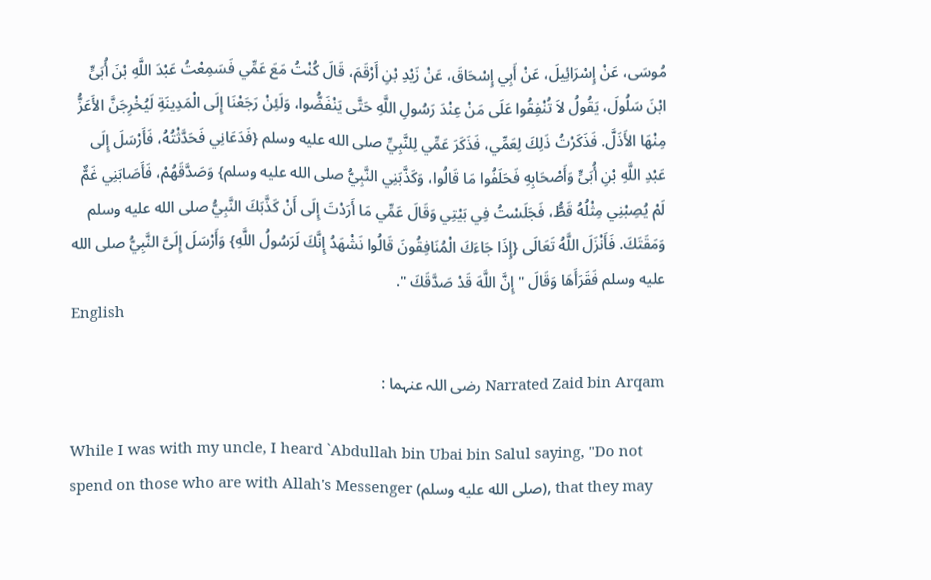مُوسَى، عَنْ إِسْرَائِيلَ، عَنْ أَبِي إِسْحَاقَ، عَنْ زَيْدِ بْنِ أَرْقَمَ، قَالَ كُنْتُ مَعَ عَمِّي فَسَمِعْتُ عَبْدَ اللَّهِ بْنَ أُبَىٍّ ابْنَ سَلُولَ، يَقُولُ لاَ تُنْفِقُوا عَلَى مَنْ عِنْدَ رَسُولِ اللَّهِ حَتَّى يَنْفَضُّوا، وَلَئِنْ رَجَعْنَا إِلَى الْمَدِينَةِ لَيُخْرِجَنَّ الأَعَزُّ مِنْهَا الأَذَلَّ. فَذَكَرْتُ ذَلِكَ لِعَمِّي، فَذَكَرَ عَمِّي لِلنَّبِيِّ صلى الله عليه وسلم {فَدَعَانِي فَحَدَّثْتُهُ، فَأَرْسَلَ إِلَى عَبْدِ اللَّهِ بْنِ أُبَىٍّ وَأَصْحَابِهِ فَحَلَفُوا مَا قَالُوا، وَكَذَّبَنِي النَّبِيُّ صلى الله عليه وسلم} وَصَدَّقَهُمْ، فَأَصَابَنِي غَمٌّ لَمْ يُصِبْنِي مِثْلُهُ قَطُّ، فَجَلَسْتُ فِي بَيْتِي وَقَالَ عَمِّي مَا أَرَدْتَ إِلَى أَنْ كَذَّبَكَ النَّبِيُّ صلى الله عليه وسلم وَمَقَتَكَ. فَأَنْزَلَ اللَّهُ تَعَالَى {إِذَا جَاءَكَ الْمُنَافِقُونَ قَالُوا نَشْهَدُ إِنَّكَ لَرَسُولُ اللَّهِ} وَأَرْسَلَ إِلَىَّ النَّبِيُّ صلى الله عليه وسلم فَقَرَأَهَا وَقَالَ " إِنَّ اللَّهَ قَدْ صَدَّقَكَ ".
English

Narrated Zaid bin Arqam رضی اللہ عنہما :

While I was with my uncle, I heard `Abdullah bin Ubai bin Salul saying, "Do not spend on those who are with Allah's Messenger (صلى الله عليه وسلم), that they may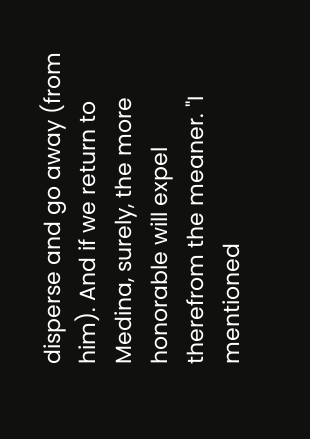disperse and go away (from him). And if we return to Medina, surely, the more honorable will expel therefrom the meaner. "I mentioned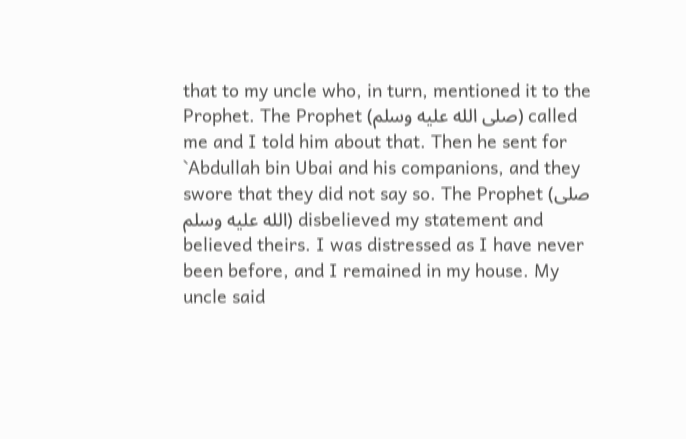that to my uncle who, in turn, mentioned it to the Prophet. The Prophet (صلى الله عليه وسلم) called me and I told him about that. Then he sent for `Abdullah bin Ubai and his companions, and they swore that they did not say so. The Prophet (صلى الله عليه وسلم) disbelieved my statement and believed theirs. I was distressed as I have never been before, and I remained in my house. My uncle said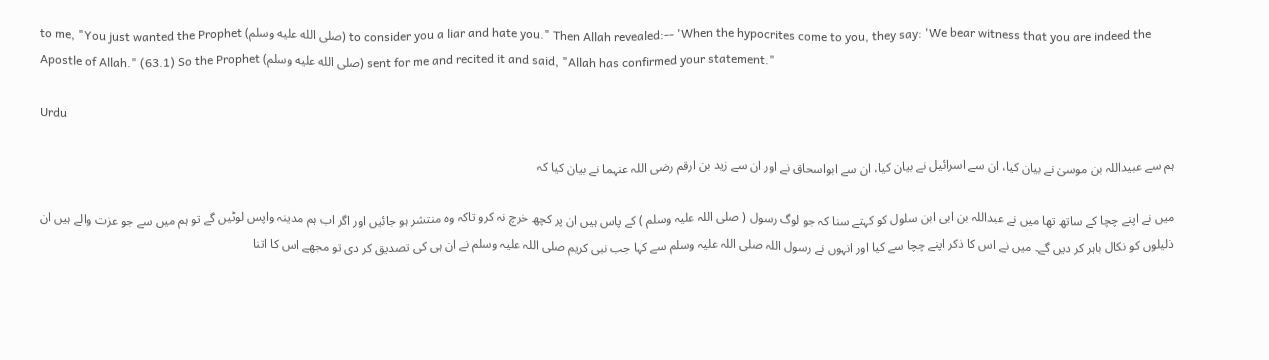to me, "You just wanted the Prophet (صلى الله عليه وسلم) to consider you a liar and hate you." Then Allah revealed:-- 'When the hypocrites come to you, they say: 'We bear witness that you are indeed the Apostle of Allah." (63.1) So the Prophet (صلى الله عليه وسلم) sent for me and recited it and said, "Allah has confirmed your statement."

Urdu

ہم سے عبیداللہ بن موسیٰ نے بیان کیا، ان سے اسرائیل نے بیان کیا، ان سے ابواسحاق نے اور ان سے زید بن ارقم رضی اللہ عنہما نے بیان کیا کہ

میں نے اپنے چچا کے ساتھ تھا میں نے عبداللہ بن ابی ابن سلول کو کہتے سنا کہ جو لوگ رسول ( صلی اللہ علیہ وسلم ) کے پاس ہیں ان پر کچھ خرچ نہ کرو تاکہ وہ منتشر ہو جائیں اور اگر اب ہم مدینہ واپس لوٹیں گے تو ہم میں سے جو عزت والے ہیں ان ذلیلوں کو نکال باہر کر دیں گے۔ میں نے اس کا ذکر اپنے چچا سے کیا اور انہوں نے رسول اللہ صلی اللہ علیہ وسلم سے کہا جب نبی کریم صلی اللہ علیہ وسلم نے ان ہی کی تصدیق کر دی تو مجھے اس کا اتنا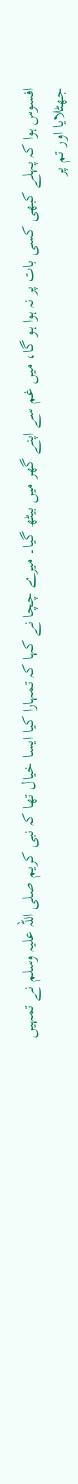افسوس ہوا کہ پہلے کبھی کسی بات پر نہ ہوا ہو گا، میں غم سے اپنے گھر میں بیٹھ گیا۔ میرے چچا نے کہا کہ تمہارا کیا ایسا خیال تھا کہ نبی کریم صلی اللہ علیہ وسلم نے تمہیں جھٹلایا اور تم پر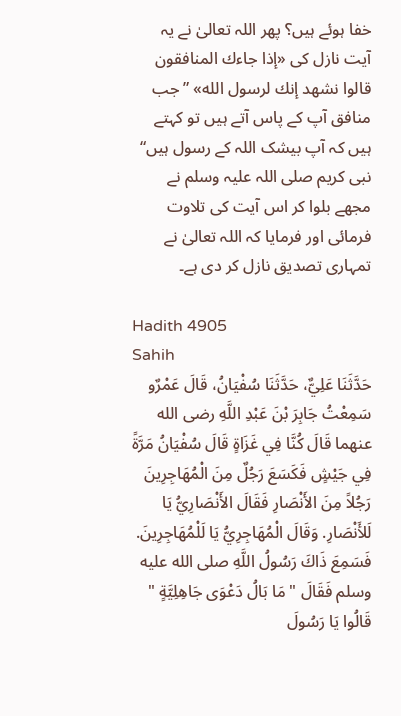خفا ہوئے ہیں؟ پھر اللہ تعالیٰ نے یہ آیت نازل کی «إذا جاءك المنافقون قالوا نشهد إنك لرسول الله» ”جب منافق آپ کے پاس آتے ہیں تو کہتے ہیں کہ آپ بیشک اللہ کے رسول ہیں“ نبی کریم صلی اللہ علیہ وسلم نے مجھے بلوا کر اس آیت کی تلاوت فرمائی اور فرمایا کہ اللہ تعالیٰ نے تمہاری تصدیق نازل کر دی ہے۔

Hadith 4905
Sahih
حَدَّثَنَا عَلِيٌّ، حَدَّثَنَا سُفْيَانُ، قَالَ عَمْرٌو سَمِعْتُ جَابِرَ بْنَ عَبْدِ اللَّهِ رضى الله عنهما قَالَ كُنَّا فِي غَزَاةٍ قَالَ سُفْيَانُ مَرَّةً فِي جَيْشٍ فَكَسَعَ رَجُلٌ مِنَ الْمُهَاجِرِينَ رَجُلاً مِنَ الأَنْصَارِ فَقَالَ الأَنْصَارِيُّ يَا لَلأَنْصَارِ. وَقَالَ الْمُهَاجِرِيُّ يَا لَلْمُهَاجِرِينَ. فَسَمِعَ ذَاكَ رَسُولُ اللَّهِ صلى الله عليه وسلم فَقَالَ " مَا بَالُ دَعْوَى جَاهِلِيَّةٍ " قَالُوا يَا رَسُولَ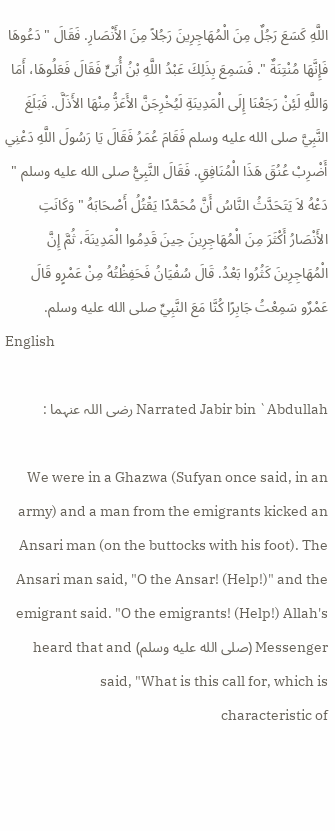اللَّهِ كَسَعَ رَجُلٌ مِنَ الْمُهَاجِرِينَ رَجُلاً مِنَ الأَنْصَارِ. فَقَالَ " دَعُوهَا فَإِنَّهَا مُنْتِنَةٌ ". فَسَمِعَ بِذَلِكَ عَبْدُ اللَّهِ بْنُ أُبَىٍّ فَقَالَ فَعَلُوهَا، أَمَا وَاللَّهِ لَئِنْ رَجَعْنَا إِلَى الْمَدِينَةِ لَيُخْرِجَنَّ الأَعَزُّ مِنْهَا الأَذَلَّ. فَبَلَغَ النَّبِيَّ صلى الله عليه وسلم فَقَامَ عُمَرُ فَقَالَ يَا رَسُولَ اللَّهِ دَعْنِي أَضْرِبْ عُنُقَ هَذَا الْمُنَافِقِ. فَقَالَ النَّبِيُّ صلى الله عليه وسلم " دَعْهُ لاَ يَتَحَدَّثُ النَّاسُ أَنَّ مُحَمَّدًا يَقْتُلُ أَصْحَابَهُ " وَكَانَتِ الأَنْصَارُ أَكْثَرَ مِنَ الْمُهَاجِرِينَ حِينَ قَدِمُوا الْمَدِينَةَ، ثُمَّ إِنَّ الْمُهَاجِرِينَ كَثُرُوا بَعْدُ. قَالَ سُفْيَانُ فَحَفِظْتُهُ مِنْ عَمْرٍو قَالَ عَمْرٌو سَمِعْتُ جَابِرًا كُنَّا مَعَ النَّبِيِّ صلى الله عليه وسلم.
English

Narrated Jabir bin `Abdullah رضی اللہ عنہما :

We were in a Ghazwa (Sufyan once said, in an army) and a man from the emigrants kicked an Ansari man (on the buttocks with his foot). The Ansari man said, "O the Ansar! (Help!)" and the emigrant said. "O the emigrants! (Help!) Allah's Messenger (صلى الله عليه وسلم) heard that and said, "What is this call for, which is characteristic of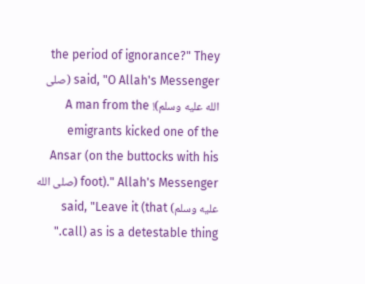the period of ignorance?" They said, "O Allah's Messenger (صلى الله عليه وسلم)! A man from the emigrants kicked one of the Ansar (on the buttocks with his foot)." Allah's Messenger (صلى الله عليه وسلم) said, "Leave it (that call) as is a detestable thing."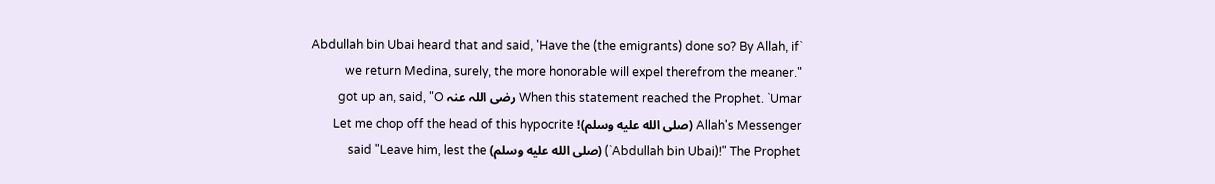`Abdullah bin Ubai heard that and said, 'Have the (the emigrants) done so? By Allah, if we return Medina, surely, the more honorable will expel therefrom the meaner." When this statement reached the Prophet. `Umar رضی اللہ عنہ got up an, said, "O Allah's Messenger (صلى الله عليه وسلم)! Let me chop off the head of this hypocrite (`Abdullah bin Ubai)!" The Prophet (صلى الله عليه وسلم) said "Leave him, lest the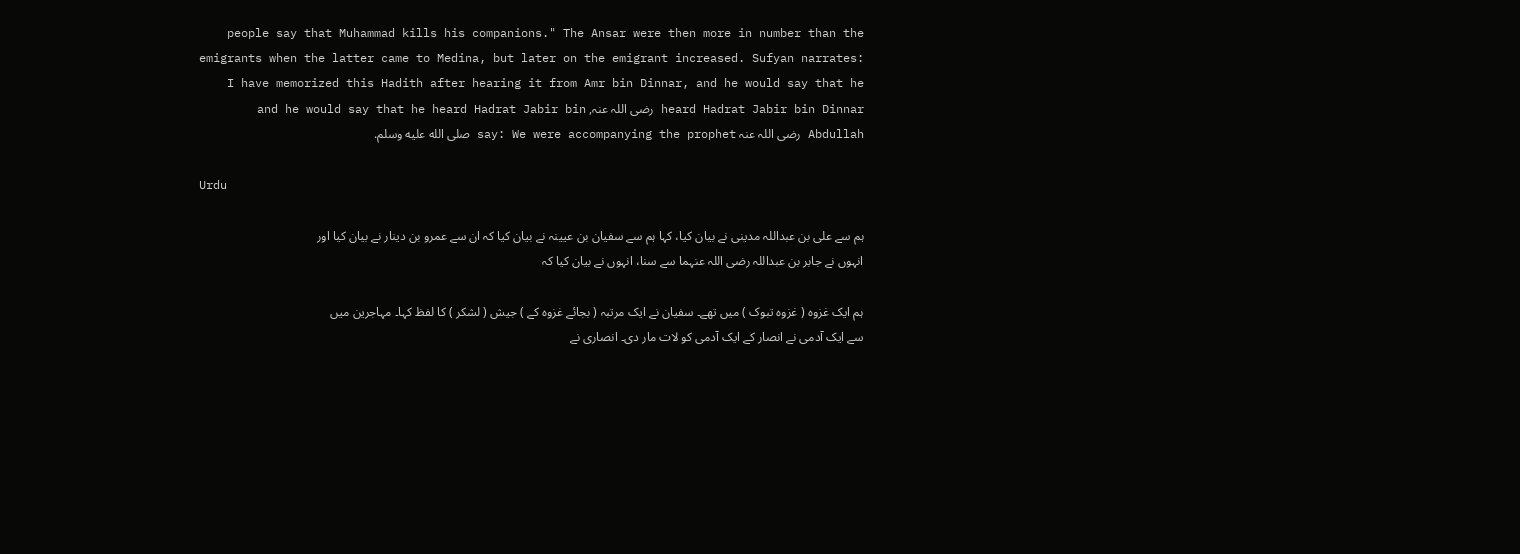people say that Muhammad kills his companions." The Ansar were then more in number than the emigrants when the latter came to Medina, but later on the emigrant increased. Sufyan narrates: I have memorized this Hadith after hearing it from Amr bin Dinnar, and he would say that he heard Hadrat Jabir bin Dinnar رضی اللہ عنہ, and he would say that he heard Hadrat Jabir bin Abdullah رضی اللہ عنہ say: We were accompanying the prophet صلى الله عليه وسلم.

Urdu

ہم سے علی بن عبداللہ مدینی نے بیان کیا، کہا ہم سے سفیان بن عیینہ نے بیان کیا کہ ان سے عمرو بن دینار نے بیان کیا اور انہوں نے جابر بن عبداللہ رضی اللہ عنہما سے سنا، انہوں نے بیان کیا کہ

ہم ایک غزوہ ( غزوہ تبوک ) میں تھے۔ سفیان نے ایک مرتبہ ( بجائے غزوہ کے ) جیش ( لشکر ) کا لفظ کہا۔ مہاجرین میں سے ایک آدمی نے انصار کے ایک آدمی کو لات مار دی۔ انصاری نے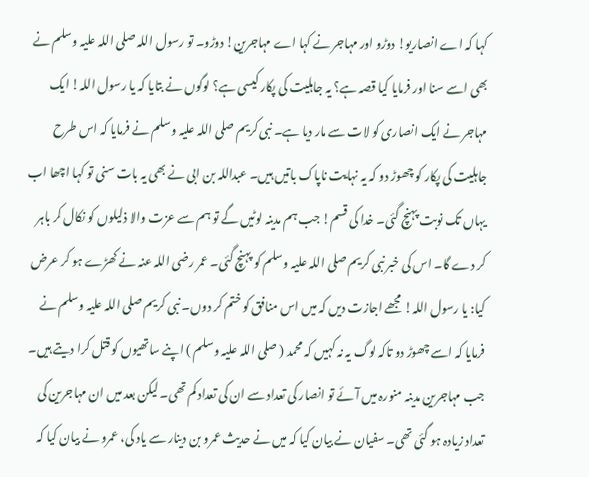کہا کہ اے انصاریو! دوڑو اور مہاجر نے کہا اے مہاجرین! دوڑو۔ تو رسول اللہ صلی اللہ علیہ وسلم نے بھی اسے سنا اور فرمایا کیا قصہ ہے؟ یہ جاہلیت کی پکار کیسی ہے؟ لوگوں نے بتایا کہ یا رسول اللہ! ایک مہاجر نے ایک انصاری کو لات سے مار دیا ہے۔ نبی کریم صلی اللہ علیہ وسلم نے فرمایا کہ اس طرح جاہلیت کی پکار کو چھوڑ دو کہ یہ نہایت ناپاک باتیں ہیں۔ عبداللہ بن ابی نے بھی یہ بات سنی تو کہا اچھا اب یہاں تک نوبت پہنچ گئی۔ خدا کی قسم! جب ہم مدینہ لوٹیں گے تو ہم سے عزت والا ذلیلوں کو نکال کر باہر کر دے گا۔ اس کی خبر نبی کریم صلی اللہ علیہ وسلم کو پہنچ گئی۔ عمر رضی اللہ عنہ نے کھڑے ہو کر عرض کیا: یا رسول اللہ! مجھے اجازت دیں کہ میں اس منافق کو ختم کر دوں۔ نبی کریم صلی اللہ علیہ وسلم نے فرمایا کہ اسے چھوڑ دو تاکہ لوگ یہ نہ کہیں کہ محمد ( صلی اللہ علیہ وسلم ) اپنے ساتھیوں کو قتل کرا دیتے ہیں۔ جب مہاجرین مدینہ منورہ میں آئے تو انصار کی تعداد سے ان کی تعداد کم تھی۔ لیکن بعد میں ان مہاجرین کی تعداد زیادہ ہو گئی تھی۔ سفیان نے بیان کیا کہ میں نے حدیث عمرو بن دینار سے یاد کی، عمرو نے بیان کیا کہ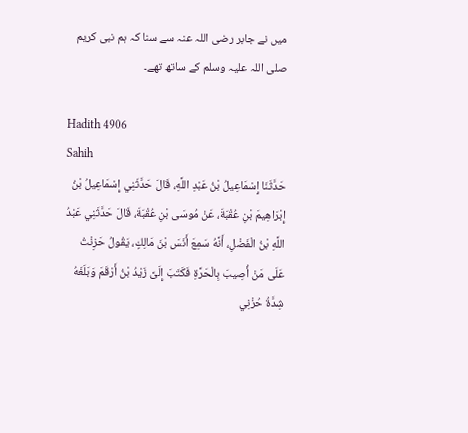میں نے جابر رضی اللہ عنہ سے سنا کہ ہم نبی کریم صلی اللہ علیہ وسلم کے ساتھ تھے۔

Hadith 4906
Sahih
حَدَّثَنَا إِسْمَاعِيلُ بْنُ عَبْدِ اللَّهِ، قَالَ حَدَّثَنِي إِسْمَاعِيلُ بْنُ إِبْرَاهِيمَ بْنِ عُقْبَةَ، عَنْ مُوسَى بْنِ عُقْبَةَ، قَالَ حَدَّثَنِي عَبْدُ اللَّهِ بْنُ الْفَضْلِ، أَنَّهُ سَمِعَ أَنَسَ بْنَ مَالِكٍ، يَقُولُ حَزِنْتُ عَلَى مَنْ أُصِيبَ بِالْحَرَّةِ فَكَتَبَ إِلَىَّ زَيْدُ بْنُ أَرْقَمَ وَبَلَغَهُ شِدَّةُ حُزْنِي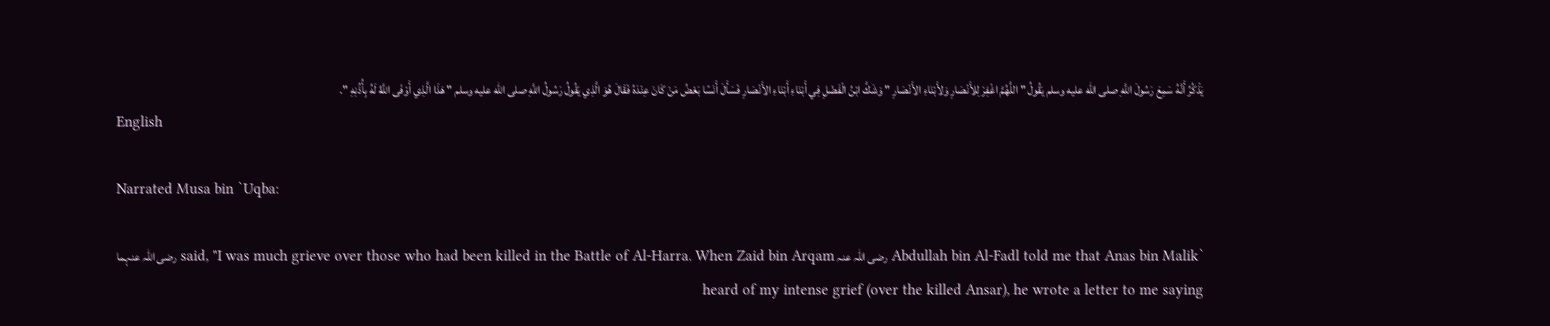يَذْكُرُ أَنَّهُ سَمِعَ رَسُولَ اللَّهِ صلى الله عليه وسلم يَقُولُ " اللَّهُمَّ اغْفِرْ لِلأَنْصَارِ وَلأَبْنَاءِ الأَنْصَارِ " وَشَكَّ ابْنُ الْفَضْلِ فِي أَبْنَاءِ أَبْنَاءِ الأَنْصَارِ فَسَأَلَ أَنَسًا بَعْضُ مَنْ كَانَ عِنْدَهُ فَقَالَ هُوَ الَّذِي يَقُولُ رَسُولُ اللَّهِ صلى الله عليه وسلم " هَذَا الَّذِي أَوْفَى اللَّهُ لَهُ بِأُذُنِهِ ".
English

Narrated Musa bin `Uqba:

`Abdullah bin Al-Fadl told me that Anas bin Malik رضی اللہ عنہ said, "I was much grieve over those who had been killed in the Battle of Al-Harra. When Zaid bin Arqam رضی اللہ عنہما heard of my intense grief (over the killed Ansar), he wrote a letter to me saying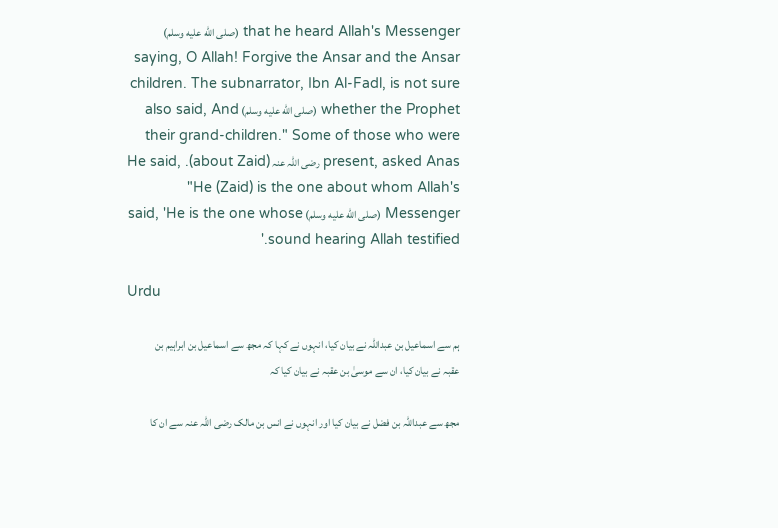that he heard Allah's Messenger (صلى الله عليه وسلم) saying, O Allah! Forgive the Ansar and the Ansar children. The subnarrator, Ibn Al-Fadl, is not sure whether the Prophet (صلى الله عليه وسلم) also said, And their grand-children." Some of those who were present, asked Anas رضی اللہ عنہ (about Zaid). He said, "He (Zaid) is the one about whom Allah's Messenger (صلى الله عليه وسلم) said, 'He is the one whose sound hearing Allah testified.'

Urdu

ہم سے اسماعیل بن عبداللہ نے بیان کیا، انہوں نے کہا کہ مجھ سے اسماعیل بن ابراہیم بن عقبہ نے بیان کیا، ان سے موسیٰ بن عقبہ نے بیان کیا کہ

مجھ سے عبداللہ بن فضل نے بیان کیا اور انہوں نے انس بن مالک رضی اللہ عنہ سے ان کا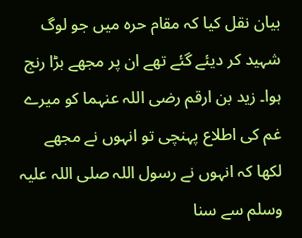بیان نقل کیا کہ مقام حرہ میں جو لوگ شہید کر دیئے گئے تھے ان پر مجھے بڑا رنج ہوا۔ زید بن ارقم رضی اللہ عنہما کو میرے غم کی اطلاع پہنچی تو انہوں نے مجھے لکھا کہ انہوں نے رسول اللہ صلی اللہ علیہ وسلم سے سنا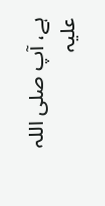ہے، آپ صلی اللہ علیہ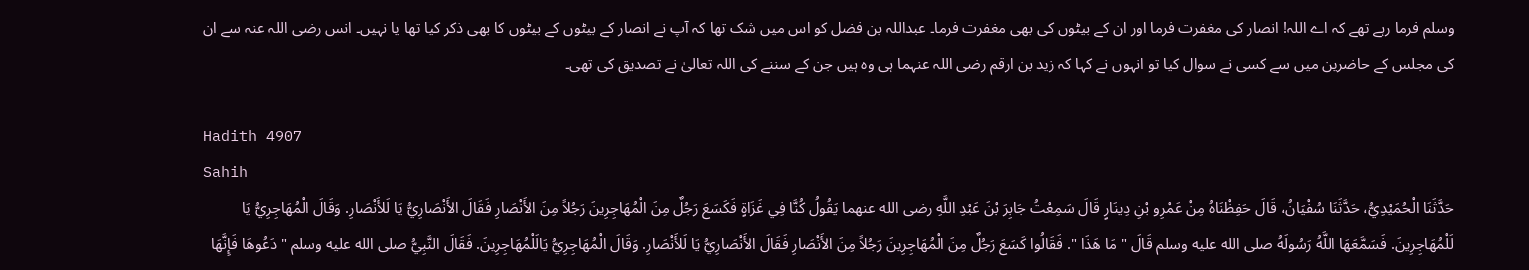وسلم فرما رہے تھے کہ اے اللہ! انصار کی مغفرت فرما اور ان کے بیٹوں کی بھی مغفرت فرما۔ عبداللہ بن فضل کو اس میں شک تھا کہ آپ نے انصار کے بیٹوں کے بیٹوں کا بھی ذکر کیا تھا یا نہیں۔ انس رضی اللہ عنہ سے ان کی مجلس کے حاضرین میں سے کسی نے سوال کیا تو انہوں نے کہا کہ زید بن ارقم رضی اللہ عنہما ہی وہ ہیں جن کے سننے کی اللہ تعالیٰ نے تصدیق کی تھی۔

Hadith 4907
Sahih
حَدَّثَنَا الْحُمَيْدِيُّ، حَدَّثَنَا سُفْيَانُ، قَالَ حَفِظْنَاهُ مِنْ عَمْرِو بْنِ دِينَارٍ قَالَ سَمِعْتُ جَابِرَ بْنَ عَبْدِ اللَّهِ رضى الله عنهما يَقُولُ كُنَّا فِي غَزَاةٍ فَكَسَعَ رَجُلٌ مِنَ الْمُهَاجِرِينَ رَجُلاً مِنَ الأَنْصَارِ فَقَالَ الأَنْصَارِيُّ يَا لَلأَنْصَارِ. وَقَالَ الْمُهَاجِرِيُّ يَا لَلْمُهَاجِرِينَ. فَسَمَّعَهَا اللَّهُ رَسُولَهُ صلى الله عليه وسلم قَالَ " مَا هَذَا ". فَقَالُوا كَسَعَ رَجُلٌ مِنَ الْمُهَاجِرِينَ رَجُلاً مِنَ الأَنْصَارِ فَقَالَ الأَنْصَارِيُّ يَا لَلأَنْصَارِ. وَقَالَ الْمُهَاجِرِيُّ يَالَلْمُهَاجِرِينَ. فَقَالَ النَّبِيُّ صلى الله عليه وسلم " دَعُوهَا فَإِنَّهَا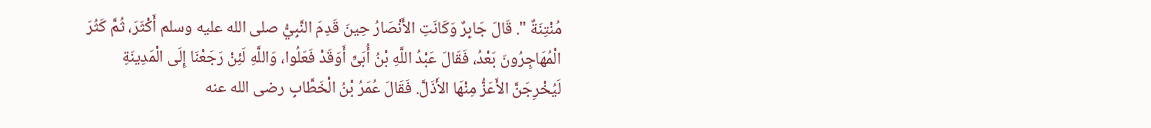مُنْتِنَةٌ ". قَالَ جَابِرٌ وَكَانَتِ الأَنْصَارُ حِينَ قَدِمَ النَّبِيُّ صلى الله عليه وسلم أَكْثَرَ، ثُمَّ كَثُرَ الْمُهَاجِرُونَ بَعْدُ، فَقَالَ عَبْدُ اللَّهِ بْنُ أُبَىٍّ أَوَقَدْ فَعَلُوا، وَاللَّهِ لَئِنْ رَجَعْنَا إِلَى الْمَدِينَةِ لَيُخْرِجَنَّ الأَعَزُّ مِنْهَا الأَذَلَّ. فَقَالَ عُمَرُ بْنُ الْخَطَّابِ رضى الله عنه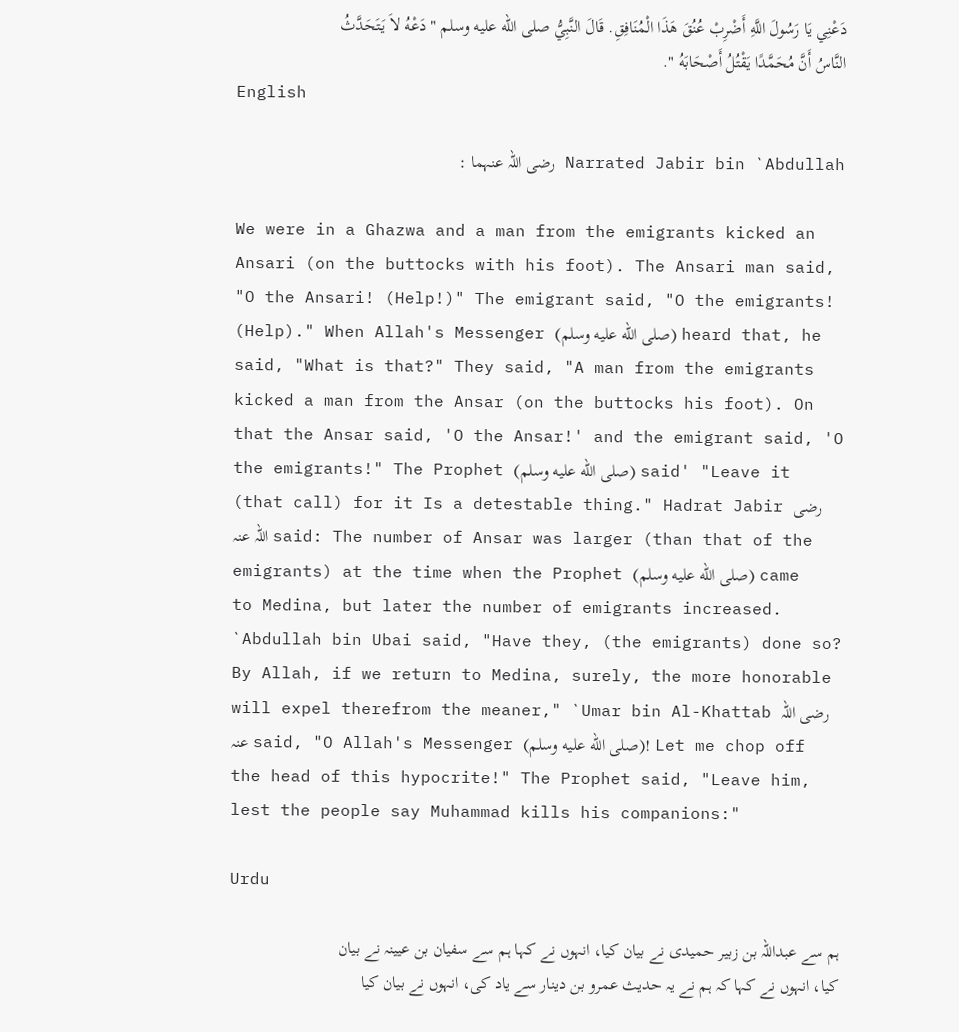دَعْنِي يَا رَسُولَ اللَّهِ أَضْرِبْ عُنُقَ هَذَا الْمُنَافِقِ. قَالَ النَّبِيُّ صلى الله عليه وسلم " دَعْهُ لاَ يَتَحَدَّثُ النَّاسُ أَنَّ مُحَمَّدًا يَقْتُلُ أَصْحَابَهُ ".
English

Narrated Jabir bin `Abdullah رضی اللہ عنہما :

We were in a Ghazwa and a man from the emigrants kicked an Ansari (on the buttocks with his foot). The Ansari man said, "O the Ansari! (Help!)" The emigrant said, "O the emigrants! (Help)." When Allah's Messenger (صلى الله عليه وسلم) heard that, he said, "What is that?" They said, "A man from the emigrants kicked a man from the Ansar (on the buttocks his foot). On that the Ansar said, 'O the Ansar!' and the emigrant said, 'O the emigrants!" The Prophet (صلى الله عليه وسلم) said' "Leave it (that call) for it Is a detestable thing." Hadrat Jabir رضی اللہ عنہ said: The number of Ansar was larger (than that of the emigrants) at the time when the Prophet (صلى الله عليه وسلم) came to Medina, but later the number of emigrants increased. `Abdullah bin Ubai said, "Have they, (the emigrants) done so? By Allah, if we return to Medina, surely, the more honorable will expel therefrom the meaner," `Umar bin Al-Khattab رضی اللہ عنہ said, "O Allah's Messenger (صلى الله عليه وسلم)! Let me chop off the head of this hypocrite!" The Prophet said, "Leave him, lest the people say Muhammad kills his companions:"

Urdu

ہم سے عبداللہ بن زبیر حمیدی نے بیان کیا، انہوں نے کہا ہم سے سفیان بن عیینہ نے بیان کیا، انہوں نے کہا کہ ہم نے یہ حدیث عمرو بن دینار سے یاد کی، انہوں نے بیان کیا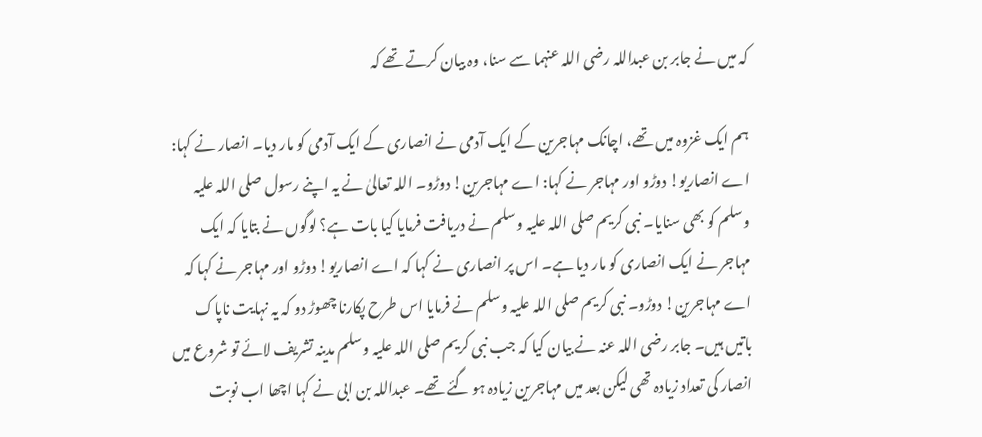کہ میں نے جابر بن عبداللہ رضی اللہ عنہما سے سنا، وہ بیان کرتے تھے کہ

ہم ایک غزوہ میں تھے، اچانک مہاجرین کے ایک آدمی نے انصاری کے ایک آدمی کو مار دیا۔ انصار نے کہا: اے انصاریو! دوڑو اور مہاجر نے کہا: اے مہاجرین! دوڑو۔ اللہ تعالیٰ نے یہ اپنے رسول صلی اللہ علیہ وسلم کو بھی سنایا۔ نبی کریم صلی اللہ علیہ وسلم نے دریافت فرمایا کیا بات ہے؟ لوگوں نے بتایا کہ ایک مہاجر نے ایک انصاری کو مار دیا ہے۔ اس پر انصاری نے کہا کہ اے انصاریو! دوڑو اور مہاجر نے کہا کہ اے مہاجرین! دوڑو۔ نبی کریم صلی اللہ علیہ وسلم نے فرمایا اس طرح پکارنا چھوڑ دو کہ یہ نہایت ناپاک باتیں ہیں۔ جابر رضی اللہ عنہ نے بیان کیا کہ جب نبی کریم صلی اللہ علیہ وسلم مدینہ تشریف لائے تو شروع میں انصار کی تعداد زیادہ تھی لیکن بعد میں مہاجرین زیادہ ہو گئے تھے۔ عبداللہ بن ابی نے کہا اچھا اب نوبت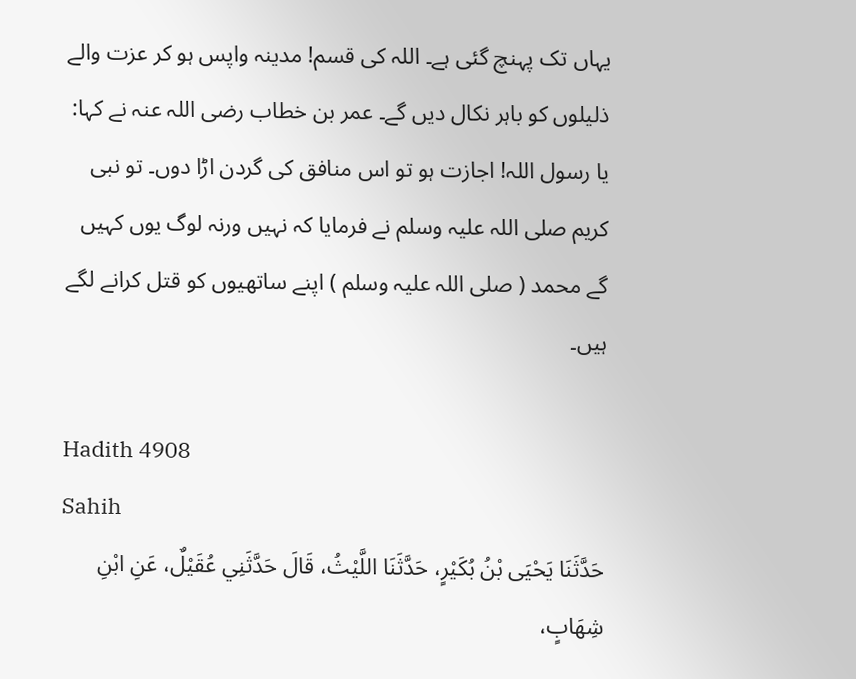یہاں تک پہنچ گئی ہے۔ اللہ کی قسم! مدینہ واپس ہو کر عزت والے ذلیلوں کو باہر نکال دیں گے۔ عمر بن خطاب رضی اللہ عنہ نے کہا: یا رسول اللہ! اجازت ہو تو اس منافق کی گردن اڑا دوں۔ تو نبی کریم صلی اللہ علیہ وسلم نے فرمایا کہ نہیں ورنہ لوگ یوں کہیں گے محمد ( صلی اللہ علیہ وسلم ) اپنے ساتھیوں کو قتل کرانے لگے ہیں۔

Hadith 4908
Sahih
حَدَّثَنَا يَحْيَى بْنُ بُكَيْرٍ، حَدَّثَنَا اللَّيْثُ، قَالَ حَدَّثَنِي عُقَيْلٌ، عَنِ ابْنِ شِهَابٍ،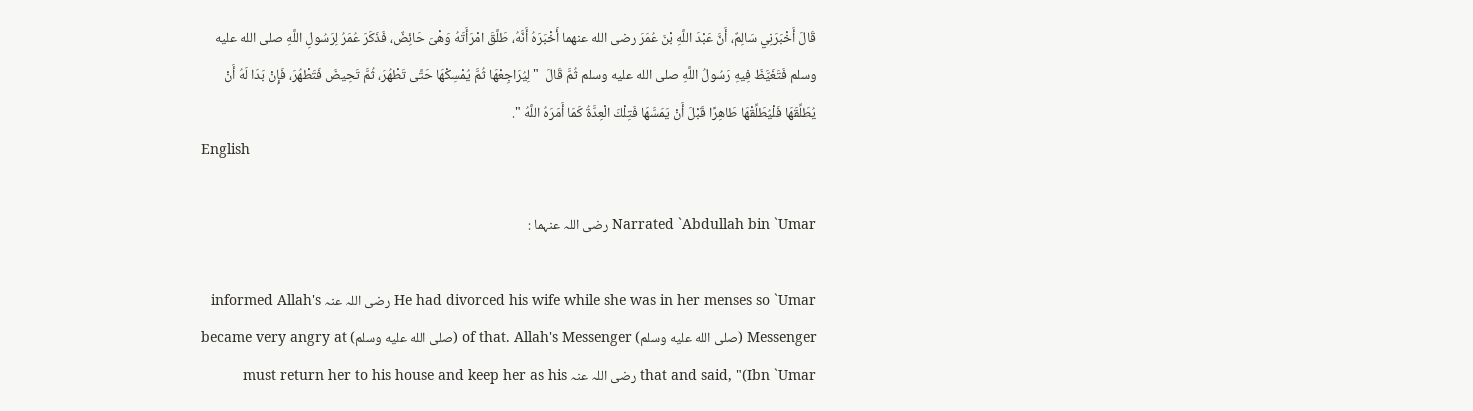قَالَ أَخْبَرَنِي سَالِمٌ، أَنَّ عَبْدَ اللَّهِ بْنَ عُمَرَ رضى الله عنهما أَخْبَرَهُ أَنَّهُ، طَلَّقَ امْرَأَتَهُ وَهْىَ حَائِضٌ، فَذَكَرَ عُمَرُ لِرَسُولِ اللَّهِ صلى الله عليه وسلم فَتَغَيَّظَ فِيهِ رَسُولُ اللَّهِ صلى الله عليه وسلم ثُمَّ قَالَ  " لِيُرَاجِعْهَا ثُمَّ يُمْسِكْهَا حَتَّى تَطْهُرَ، ثُمَّ تَحِيضَ فَتَطْهُرَ، فَإِنْ بَدَا لَهُ أَنْ يُطَلِّقَهَا فَلْيُطَلِّقْهَا طَاهِرًا قَبْلَ أَنْ يَمَسَّهَا فَتِلْكَ الْعِدَّةُ كَمَا أَمَرَهُ اللَّهُ ".
English

Narrated `Abdullah bin `Umar رضی اللہ عنہما :

He had divorced his wife while she was in her menses so `Umar رضی اللہ عنہ informed Allah's Messenger (صلى الله عليه وسلم) of that. Allah's Messenger (صلى الله عليه وسلم) became very angry at that and said, "(Ibn `Umar رضی اللہ عنہ must return her to his house and keep her as his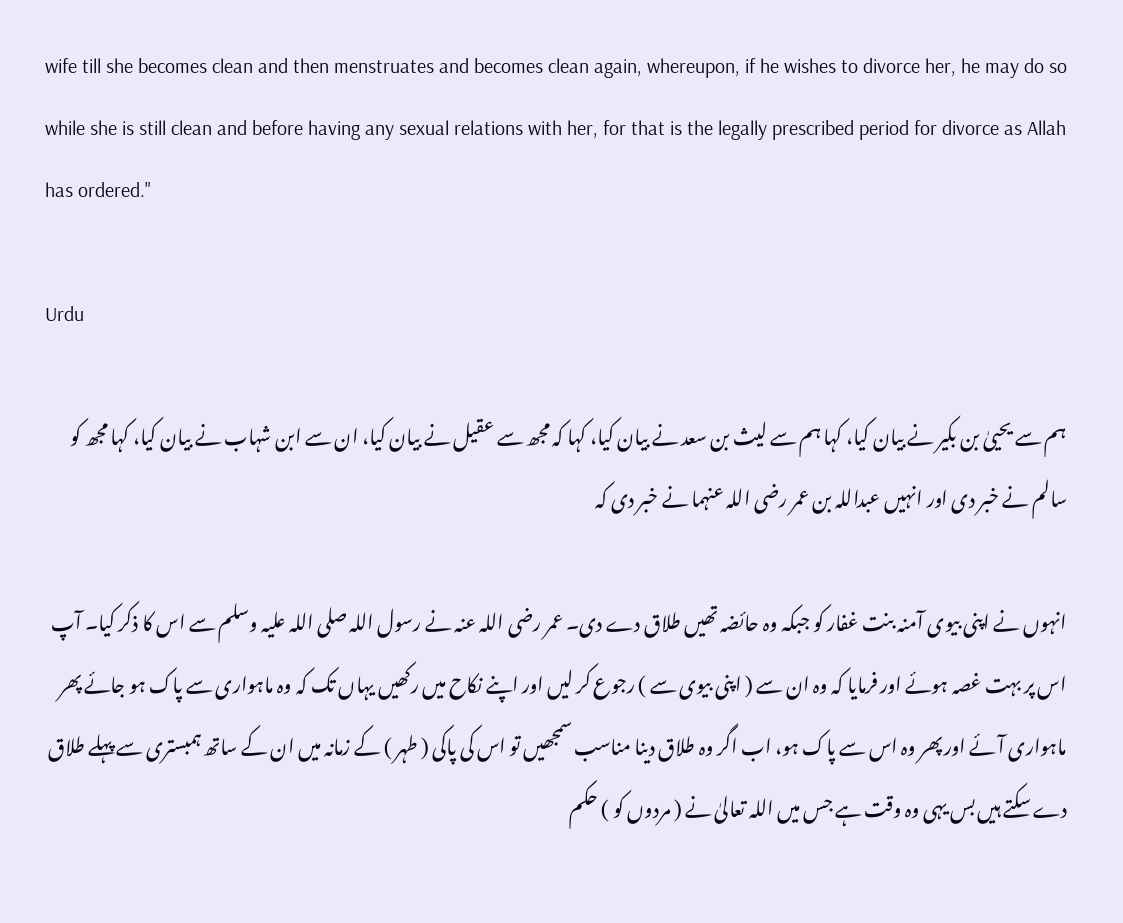wife till she becomes clean and then menstruates and becomes clean again, whereupon, if he wishes to divorce her, he may do so while she is still clean and before having any sexual relations with her, for that is the legally prescribed period for divorce as Allah has ordered."

Urdu

ہم سے یحییٰ بن بکیر نے بیان کیا، کہا ہم سے لیث بن سعد نے بیان کیا، کہا کہ مجھ سے عقیل نے بیان کیا، ان سے ابن شہاب نے بیان کیا، کہا مجھ کو سالم نے خبر دی اور انہیں عبداللہ بن عمر رضی اللہ عنہما نے خبر دی کہ

انہوں نے اپنی بیوی آمنہ بنت غفار کو جبکہ وہ حائضہ تھیں طلاق دے دی۔ عمر رضی اللہ عنہ نے رسول اللہ صلی اللہ علیہ وسلم سے اس کا ذکر کیا۔ آپ اس پر بہت غصہ ہوئے اور فرمایا کہ وہ ان سے ( اپنی بیوی سے ) رجوع کر لیں اور اپنے نکاح میں رکھیں یہاں تک کہ وہ ماہواری سے پاک ہو جائے پھر ماہواری آئے اور پھر وہ اس سے پاک ہو، اب اگر وہ طلاق دینا مناسب سمجھیں تو اس کی پاکی ( طہر ) کے زمانہ میں ان کے ساتھ ہمبستری سے پہلے طلاق دے سکتے ہیں بس یہی وہ وقت ہے جس میں اللہ تعالیٰ نے ( مردوں کو ) حکم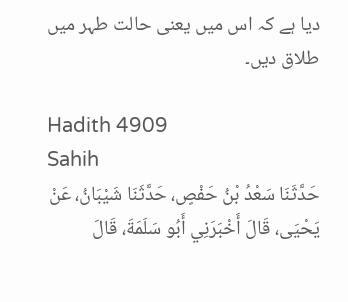دیا ہے کہ اس میں یعنی حالت طہر میں طلاق دیں۔

Hadith 4909
Sahih
حَدَّثَنَا سَعْدُ بْنُ حَفْصٍ، حَدَّثَنَا شَيْبَانُ، عَنْ يَحْيَى، قَالَ أَخْبَرَنِي أَبُو سَلَمَةَ، قَالَ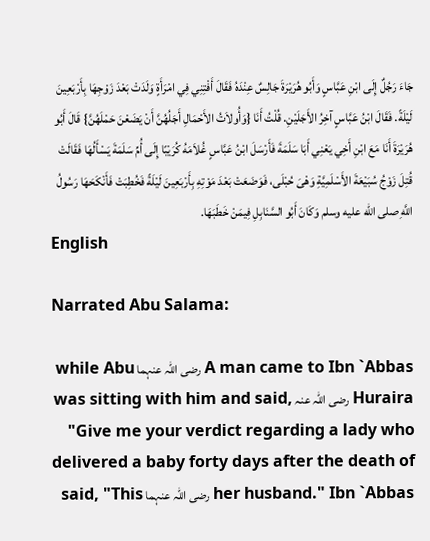جَاءَ رَجُلٌ إِلَى ابْنِ عَبَّاسٍ وَأَبُو هُرَيْرَةَ جَالِسٌ عِنْدَهُ فَقَالَ أَفْتِنِي فِي امْرَأَةٍ وَلَدَتْ بَعْدَ زَوْجِهَا بِأَرْبَعِينَ لَيْلَةً. فَقَالَ ابْنُ عَبَّاسٍ آخِرُ الأَجَلَيْنِ. قُلْتُ أَنَا {وَأُولاَتُ الأَحْمَالِ أَجَلُهُنَّ أَنْ يَضَعْنَ حَمْلَهُنَّ} قَالَ أَبُو هُرَيْرَةَ أَنَا مَعَ ابْنِ أَخِي يَعْنِي أَبَا سَلَمَةَ فَأَرْسَلَ ابْنُ عَبَّاسٍ غُلاَمَهُ كُرَيْبًا إِلَى أُمِّ سَلَمَةَ يَسْأَلُهَا فَقَالَتْ قُتِلَ زَوْجُ سُبَيْعَةَ الأَسْلَمِيَّةِ وَهْىَ حُبْلَى، فَوَضَعَتْ بَعْدَ مَوْتِهِ بِأَرْبَعِينَ لَيْلَةً فَخُطِبَتْ فَأَنْكَحَهَا رَسُولُ اللَّهِ صلى الله عليه وسلم وَكَانَ أَبُو السَّنَابِلِ فِيمَنْ خَطَبَهَا.
English

Narrated Abu Salama:

A man came to Ibn `Abbas رضی اللہ عنہما while Abu Huraira رضی اللہ عنہ was sitting with him and said, "Give me your verdict regarding a lady who delivered a baby forty days after the death of her husband." Ibn `Abbas رضی اللہ عنہما said, "This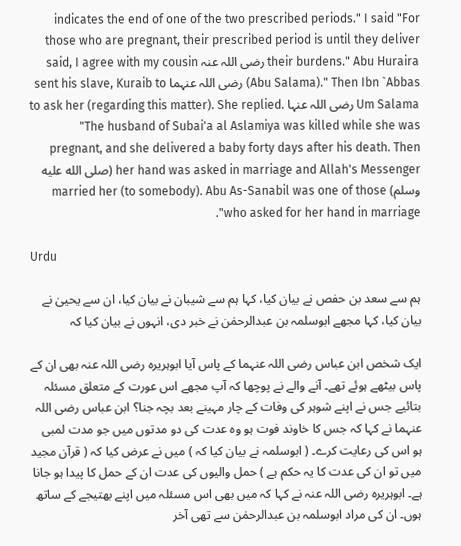indicates the end of one of the two prescribed periods." I said "For those who are pregnant, their prescribed period is until they deliver their burdens." Abu Huraira رضی اللہ عنہ said, I agree with my cousin (Abu Salama)." Then Ibn `Abbas رضی اللہ عنہما sent his slave, Kuraib to Um Salama رضی اللہ عنہا to ask her (regarding this matter). She replied. "The husband of Subai'a al Aslamiya was killed while she was pregnant, and she delivered a baby forty days after his death. Then her hand was asked in marriage and Allah's Messenger (صلى الله عليه وسلم) married her (to somebody). Abu As-Sanabil was one of those who asked for her hand in marriage".

Urdu

ہم سے سعد بن حفص نے بیان کیا، کہا ہم سے شیبان نے بیان کیا، ان سے یحییٰ نے بیان کیا، کہا مجھے ابوسلمہ بن عبدالرحمٰن نے خبر دی، انہوں نے بیان کیا کہ

ایک شخص ابن عباس رضی اللہ عنہما کے پاس آیا ابوہریرہ رضی اللہ عنہ بھی ان کے پاس بیٹھے ہوئے تھے۔ آنے والے نے پوچھا کہ آپ مجھے اس عورت کے متعلق مسئلہ بتائیے جس نے اپنے شوہر کی وفات کے چار مہینے بعد بچہ جنا؟ ابن عباس رضی اللہ عنہما نے کہا کہ جس کا خاوند فوت ہو وہ عدت کی دو مدتوں میں جو مدت لمبی ہو اس کی رعایت کرے۔ ( ابوسلمہ نے بیان کیا کہ ) میں نے عرض کیا کہ ( قرآن مجید میں تو ان کی عدت کا یہ حکم ہے ) حمل والیوں کی عدت ان کے حمل کا پیدا ہو جانا ہے۔ ابوہریرہ رضی اللہ عنہ نے کہا کہ میں بھی اس مسئلہ میں اپنے بھتیجے کے ساتھ ہوں۔ ان کی مراد ابوسلمہ بن عبدالرحمٰن سے تھی آخر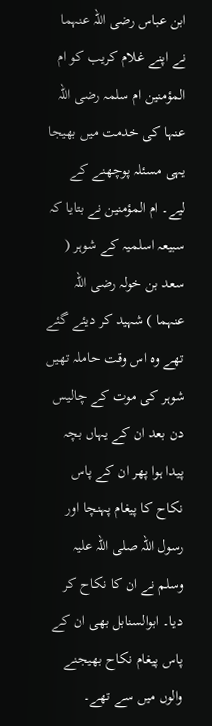ابن عباس رضی اللہ عنہما نے اپنے غلام کریب کو ام المؤمنین ام سلمہ رضی اللہ عنہا کی خدمت میں بھیجا یہی مسئلہ پوچھنے کے لیے۔ ام المؤمنین نے بتایا کہ سبیعہ اسلمیہ کے شوہر ( سعد بن خولہ رضی اللہ عنہما ) شہید کر دیئے گئے تھے وہ اس وقت حاملہ تھیں شوہر کی موت کے چالیس دن بعد ان کے یہاں بچہ پیدا ہوا پھر ان کے پاس نکاح کا پیغام پہنچا اور رسول اللہ صلی اللہ علیہ وسلم نے ان کا نکاح کر دیا۔ ابوالسنابل بھی ان کے پاس پیغام نکاح بھیجنے والوں میں سے تھے۔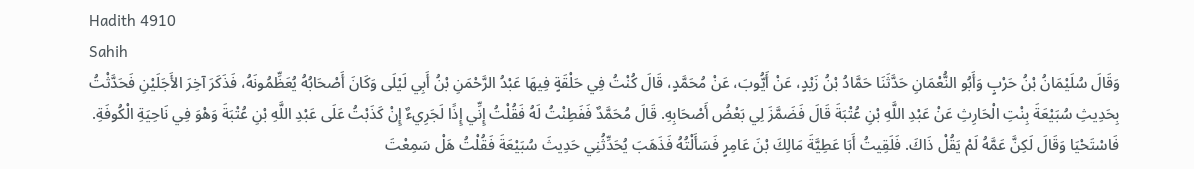Hadith 4910
Sahih
وَقَالَ سُلَيْمَانُ بْنُ حَرْبٍ وَأَبُو النُّعْمَانِ حَدَّثَنَا حَمَّادُ بْنُ زَيْدٍ، عَنْ أَيُّوبَ، عَنْ مُحَمَّدٍ، قَالَ كُنْتُ فِي حَلْقَةٍ فِيهَا عَبْدُ الرَّحْمَنِ بْنُ أَبِي لَيْلَى وَكَانَ أَصْحَابُهُ يُعَظِّمُونَهُ، فَذَكَرَ آخِرَ الأَجَلَيْنِ فَحَدَّثْتُ بِحَدِيثِ سُبَيْعَةَ بِنْتِ الْحَارِثِ عَنْ عَبْدِ اللَّهِ بْنِ عُتْبَةَ قَالَ فَضَمَّزَ لِي بَعْضُ أَصْحَابِهِ. قَالَ مُحَمَّدٌ فَفَطِنْتُ لَهُ فَقُلْتُ إِنِّي إِذًا لَجَرِيءٌ إِنْ كَذَبْتُ عَلَى عَبْدِ اللَّهِ بْنِ عُتْبَةَ وَهْوَ فِي نَاحِيَةِ الْكُوفَةِ. فَاسْتَحْيَا وَقَالَ لَكِنَّ عَمَّهُ لَمْ يَقُلْ ذَاكَ. فَلَقِيتُ أَبَا عَطِيَّةَ مَالِكَ بْنَ عَامِرٍ فَسَأَلْتُهُ فَذَهَبَ يُحَدِّثُنِي حَدِيثَ سُبَيْعَةَ فَقُلْتُ هَلْ سَمِعْتَ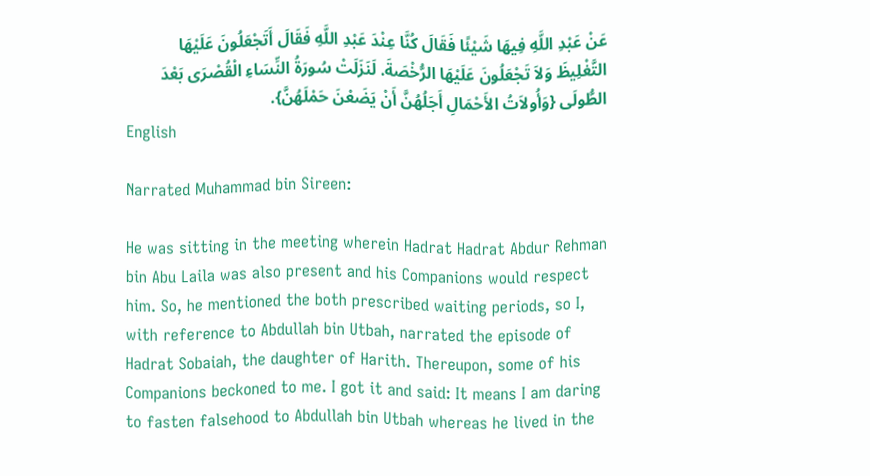عَنْ عَبْدِ اللَّهِ فِيهَا شَيْئًا فَقَالَ كُنَّا عِنْدَ عَبْدِ اللَّهِ فَقَالَ أَتَجْعَلُونَ عَلَيْهَا التَّغْلِيظَ وَلاَ تَجْعَلُونَ عَلَيْهَا الرُّخْصَةَ. لَنَزَلَتْ سُورَةُ النِّسَاءِ الْقُصْرَى بَعْدَ الطُّولَى {وَأُولاَتُ الأَحْمَالِ أَجَلُهُنَّ أَنْ يَضَعْنَ حَمْلَهُنَّ}.
English

Narrated Muhammad bin Sireen:

He was sitting in the meeting wherein Hadrat Hadrat Abdur Rehman bin Abu Laila was also present and his Companions would respect him. So, he mentioned the both prescribed waiting periods, so I, with reference to Abdullah bin Utbah, narrated the episode of Hadrat Sobaiah, the daughter of Harith. Thereupon, some of his Companions beckoned to me. I got it and said: It means I am daring to fasten falsehood to Abdullah bin Utbah whereas he lived in the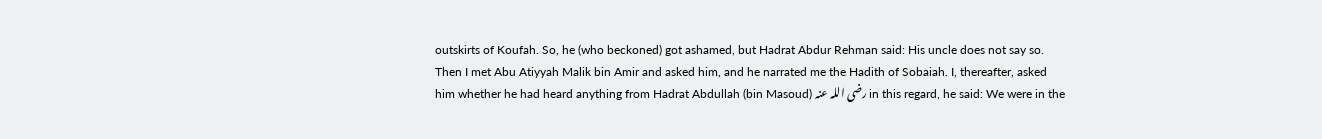outskirts of Koufah. So, he (who beckoned) got ashamed, but Hadrat Abdur Rehman said: His uncle does not say so. Then I met Abu Atiyyah Malik bin Amir and asked him, and he narrated me the Hadith of Sobaiah. I, thereafter, asked him whether he had heard anything from Hadrat Abdullah (bin Masoud) رضی اللہ عنہ in this regard, he said: We were in the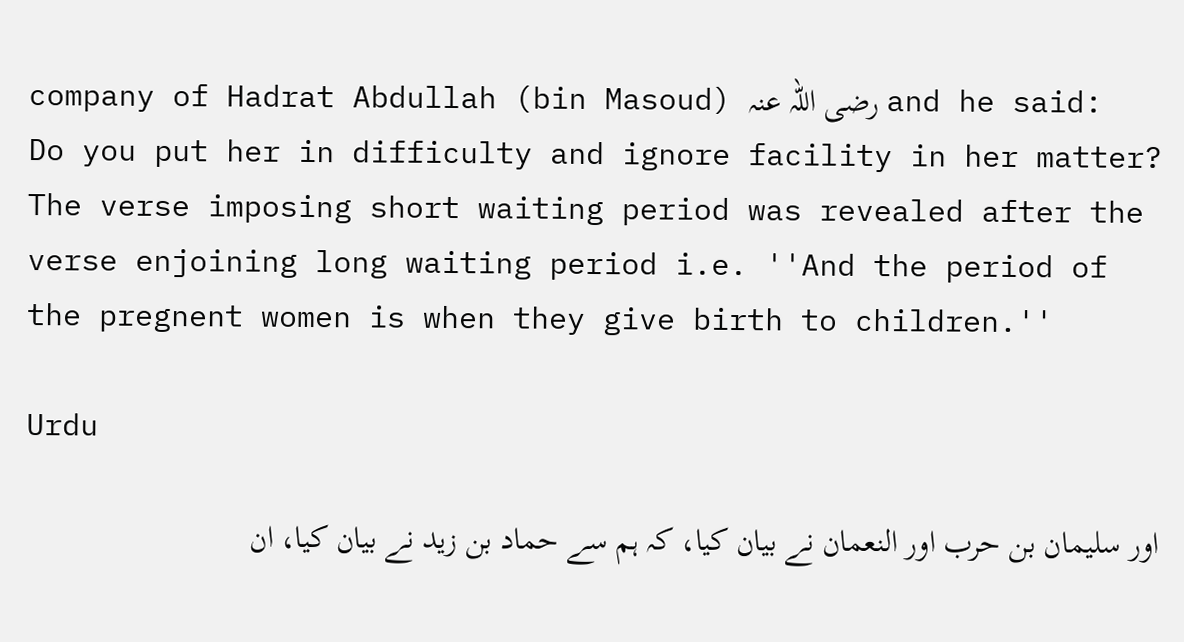company of Hadrat Abdullah (bin Masoud) رضی اللہ عنہ and he said: Do you put her in difficulty and ignore facility in her matter? The verse imposing short waiting period was revealed after the verse enjoining long waiting period i.e. ''And the period of the pregnent women is when they give birth to children.''

Urdu

اور سلیمان بن حرب اور النعمان نے بیان کیا، کہ ہم سے حماد بن زید نے بیان کیا، ان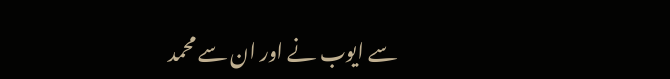سے ایوب نے اور ان سے محمد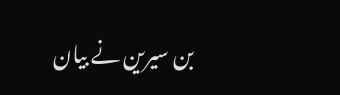بن سیرین نے بیان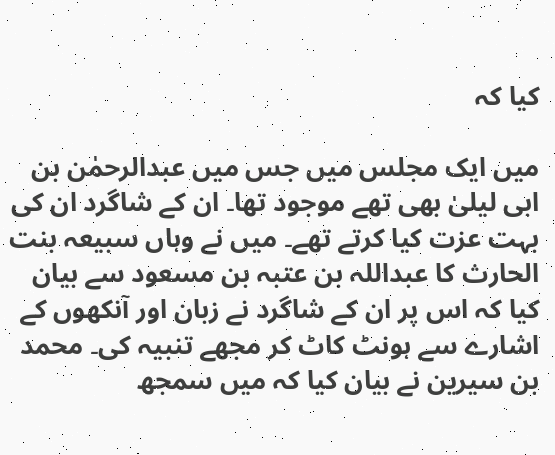کیا کہ

میں ایک مجلس میں جس میں عبدالرحمٰن بن ابی لیلیٰ بھی تھے موجود تھا۔ ان کے شاگرد ان کی بہت عزت کیا کرتے تھے۔ میں نے وہاں سبیعہ بنت الحارث کا عبداللہ بن عتبہ بن مسعود سے بیان کیا کہ اس پر ان کے شاگرد نے زبان اور آنکھوں کے اشارے سے ہونٹ کاٹ کر مجھے تنبیہ کی۔ محمد بن سیرین نے بیان کیا کہ میں سمجھ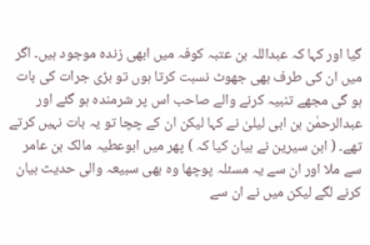گیا اور کہا کہ عبداللہ بن عتبہ کوفہ میں ابھی زندہ موجود ہیں۔ اگر میں ان کی طرف بھی جھوٹ نسبت کرتا ہوں تو بڑی جرات کی بات ہو گی مجھے تنبیہ کرنے والے صاحب اس پر شرمندہ ہو گئے اور عبدالرحمٰن بن ابی لیلیٰ نے کہا لیکن ان کے چچا تو یہ بات نہیں کرتے تھے۔ ( ابن سیرین نے بیان کیا کہ ) پھر میں ابوعطیہ مالک بن عامر سے ملا اور ان سے یہ مسئلہ پوچھا وہ بھی سبیعہ والی حدیث بیان کرنے لگے لیکن میں نے ان سے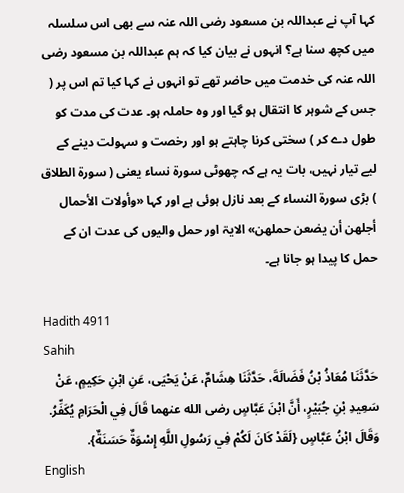کہا آپ نے عبداللہ بن مسعود رضی اللہ عنہ سے بھی اس سلسلہ میں کچھ سنا ہے؟ انہوں نے بیان کیا کہ ہم عبداللہ بن مسعود رضی اللہ عنہ کی خدمت میں حاضر تھے تو انہوں نے کہا کیا تم اس پر ( جس کے شوہر کا انتقال ہو گیا اور وہ حاملہ ہو۔ عدت کی مدت کو طول دے کر ) سختی کرنا چاہتے ہو اور رخصت و سہولت دینے کے لیے تیار نہیں، بات یہ ہے کہ چھوٹی سورۃ نساء یعنی ( سورۃ الطلاق ) بڑی سورۃ النساء کے بعد نازل ہوئی ہے اور کہا «وأولات الأحمال أجلهن أن يضعن حملهن» الایۃ اور حمل والیوں کی عدت ان کے حمل کا پیدا ہو جانا ہے۔

Hadith 4911
Sahih
حَدَّثَنَا مُعَاذُ بْنُ فَضَالَةَ، حَدَّثَنَا هِشَامٌ، عَنْ يَحْيَى، عَنِ ابْنِ حَكِيمٍ، عَنْ سَعِيدِ بْنِ جُبَيْرٍ، أَنَّ ابْنَ عَبَّاسٍ رضى الله عنهما قَالَ فِي الْحَرَامِ يُكَفِّرُ. وَقَالَ ابْنُ عَبَّاسٍ {لَقَدْ كَانَ لَكُمْ فِي رَسُولِ اللَّهِ إِسْوَةٌ حَسَنَةٌ}.
English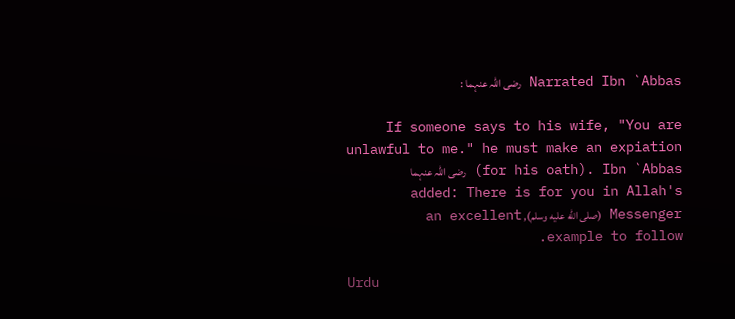Narrated Ibn `Abbas رضی اللہ عنہما :

If someone says to his wife, "You are unlawful to me." he must make an expiation (for his oath). Ibn `Abbas رضی اللہ عنہما added: There is for you in Allah's Messenger (صلى الله عليه وسلم), an excellent example to follow.

Urdu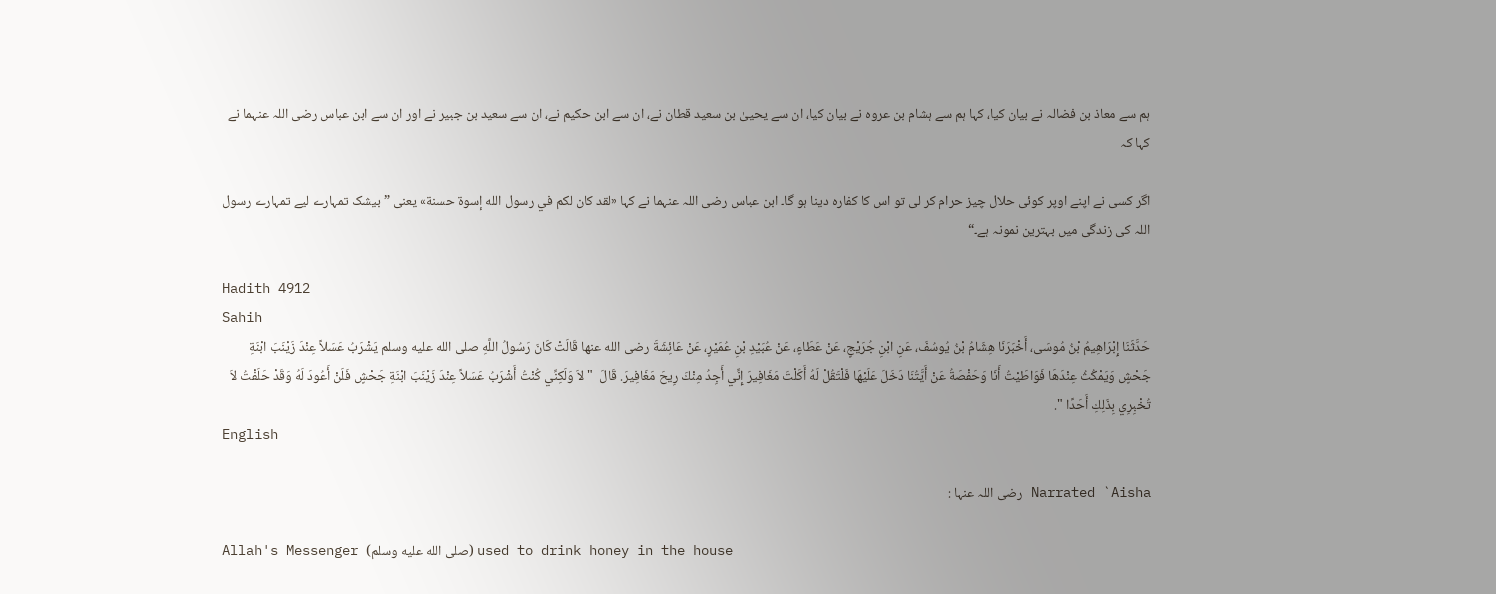ہم سے معاذ بن فضالہ نے بیان کیا، کہا ہم سے ہشام بن عروہ نے بیان کیا، ان سے یحییٰ بن سعید قطان نے، ان سے ابن حکیم نے، ان سے سعید بن جبیر نے اور ان سے ابن عباس رضی اللہ عنہما نے کہا کہ

اگر کسی نے اپنے اوپر کوئی حلال چیز حرام کر لی تو اس کا کفارہ دینا ہو گا۔ ابن عباس رضی اللہ عنہما نے کہا «لقد كان لكم في رسول الله إسوة حسنة» یعنی ”بیشک تمہارے لیے تمہارے رسول اللہ کی زندگی میں بہترین نمونہ ہے۔“

Hadith 4912
Sahih
حَدَّثَنَا إِبْرَاهِيمُ بْنُ مُوسَى، أَخْبَرَنَا هِشَامُ بْنُ يُوسُفَ، عَنِ ابْنِ جُرَيْجٍ، عَنْ عَطَاءٍ، عَنْ عُبَيْدِ بْنِ عُمَيْرٍ، عَنْ عَائِشَةَ رضى الله عنها قَالَتْ كَانَ رَسُولُ اللَّهِ صلى الله عليه وسلم يَشْرَبُ عَسَلاً عِنْدَ زَيْنَبَ ابْنَةِ جَحْشٍ وَيَمْكُثُ عِنْدَهَا فَوَاطَيْتُ أَنَا وَحَفْصَةُ عَنْ أَيَّتُنَا دَخَلَ عَلَيْهَا فَلْتَقُلْ لَهُ أَكَلْتَ مَغَافِيرَ إِنِّي أَجِدُ مِنْكَ رِيحَ مَغَافِيرَ. قَالَ  " لاَ وَلَكِنِّي كُنْتُ أَشْرَبُ عَسَلاً عِنْدَ زَيْنَبَ ابْنَةِ جَحْشٍ فَلَنْ أَعُودَ لَهُ وَقَدْ حَلَفْتُ لاَ تُخْبِرِي بِذَلِكِ أَحَدًا ".
English

Narrated `Aisha رضی اللہ عنہا :

Allah's Messenger (صلى الله عليه وسلم) used to drink honey in the house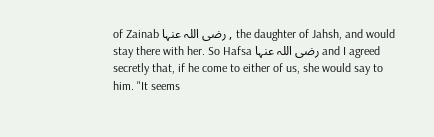of Zainab رضی اللہ عنہا , the daughter of Jahsh, and would stay there with her. So Hafsa رضی اللہ عنہا and I agreed secretly that, if he come to either of us, she would say to him. "It seems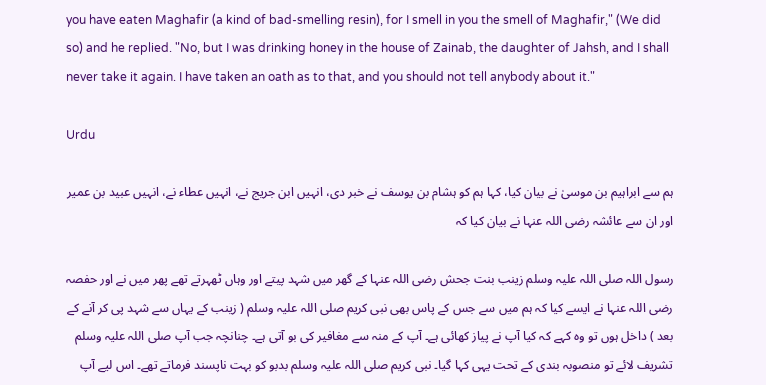you have eaten Maghafir (a kind of bad-smelling resin), for I smell in you the smell of Maghafir," (We did so) and he replied. "No, but I was drinking honey in the house of Zainab, the daughter of Jahsh, and I shall never take it again. I have taken an oath as to that, and you should not tell anybody about it."

Urdu

ہم سے ابراہیم بن موسیٰ نے بیان کیا، کہا ہم کو ہشام بن یوسف نے خبر دی، انہیں ابن جریج نے، انہیں عطاء نے، انہیں عبید بن عمیر اور ان سے عائشہ رضی اللہ عنہا نے بیان کیا کہ

رسول اللہ صلی اللہ علیہ وسلم زینب بنت جحش رضی اللہ عنہا کے گھر میں شہد پیتے اور وہاں ٹھہرتے تھے پھر میں نے اور حفصہ رضی اللہ عنہا نے ایسے کیا کہ ہم میں سے جس کے پاس بھی نبی کریم صلی اللہ علیہ وسلم ( زینب کے یہاں سے شہد پی کر آنے کے بعد ) داخل ہوں تو وہ کہے کہ کیا آپ نے پیاز کھائی ہے۔ آپ کے منہ سے مغافیر کی بو آتی ہے۔ چنانچہ جب آپ صلی اللہ علیہ وسلم تشریف لائے تو منصوبہ بندی کے تحت یہی کہا گیا۔ نبی کریم صلی اللہ علیہ وسلم بدبو کو بہت ناپسند فرماتے تھے۔ اس لیے آپ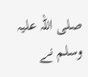صلی اللہ علیہ وسلم نے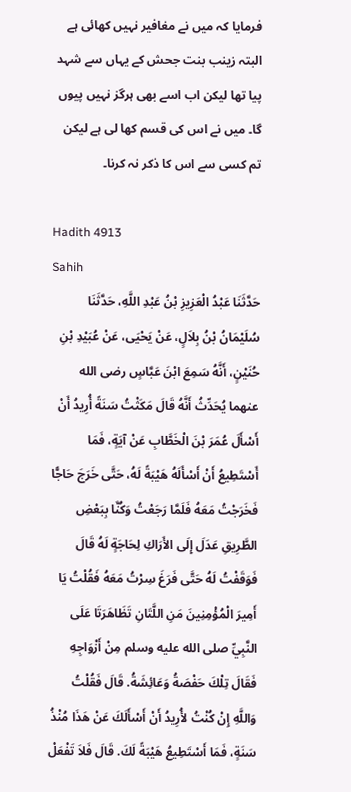فرمایا کہ میں نے مغافیر نہیں کھائی ہے البتہ زینب بنت جحش کے یہاں سے شہد پیا تھا لیکن اب اسے بھی ہرگز نہیں پیوں گا۔ میں نے اس کی قسم کھا لی ہے لیکن تم کسی سے اس کا ذکر نہ کرنا۔

Hadith 4913
Sahih
حَدَّثَنَا عَبْدُ الْعَزِيزِ بْنُ عَبْدِ اللَّهِ، حَدَّثَنَا سُلَيْمَانُ بْنُ بِلاَلٍ، عَنْ يَحْيَى، عَنْ عُبَيْدِ بْنِ حُنَيْنٍ، أَنَّهُ سَمِعَ ابْنَ عَبَّاسٍ رضى الله عنهما يُحَدِّثُ أَنَّهُ قَالَ مَكَثْتُ سَنَةً أُرِيدُ أَنْ أَسْأَلَ عُمَرَ بْنَ الْخَطَّابِ عَنْ آيَةٍ، فَمَا أَسْتَطِيعُ أَنْ أَسْأَلَهُ هَيْبَةً لَهُ، حَتَّى خَرَجَ حَاجًّا فَخَرَجْتُ مَعَهُ فَلَمَّا رَجَعْتُ وَكُنَّا بِبَعْضِ الطَّرِيقِ عَدَلَ إِلَى الأَرَاكِ لِحَاجَةٍ لَهُ قَالَ فَوَقَفْتُ لَهُ حَتَّى فَرَغَ سِرْتُ مَعَهُ فَقُلْتُ يَا أَمِيرَ الْمُؤْمِنِينَ مَنِ اللَّتَانِ تَظَاهَرَتَا عَلَى النَّبِيِّ صلى الله عليه وسلم مِنْ أَزْوَاجِهِ فَقَالَ تِلْكَ حَفْصَةُ وَعَائِشَةُ. قَالَ فَقُلْتُ وَاللَّهِ إِنْ كُنْتُ لأُرِيدُ أَنْ أَسْأَلَكَ عَنْ هَذَا مُنْذُ سَنَةٍ، فَمَا أَسْتَطِيعُ هَيْبَةً لَكَ. قَالَ فَلاَ تَفْعَلْ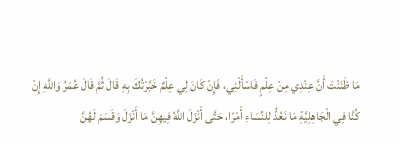مَا ظَنَنْتَ أَنَّ عِنْدِي مِنْ عِلْمٍ فَاسْأَلْنِي، فَإِنْ كَانَ لِي عِلْمٌ خَبَّرْتُكَ بِهِ قَالَ ثُمَّ قَالَ عُمَرُ وَاللَّهِ إِنْ كُنَّا فِي الْجَاهِلِيَّةِ مَا نَعُدُّ لِلنِّسَاءِ أَمْرًا، حَتَّى أَنْزَلَ اللَّهُ فِيهِنَّ مَا أَنْزَلَ وَقَسَمَ لَهُنَّ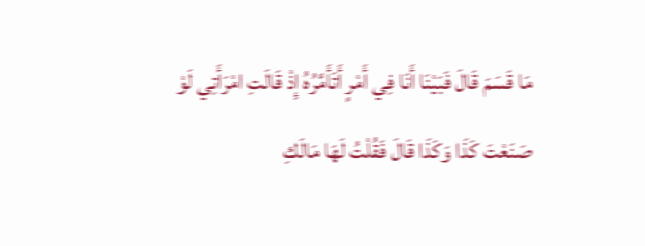مَا قَسَمَ قَالَ فَبَيْنَا أَنَا فِي أَمْرٍ أَتَأَمَّرُهُ إِذْ قَالَتِ امْرَأَتِي لَوْ صَنَعْتَ كَذَا وَكَذَا قَالَ فَقُلْتُ لَهَا مَالَكِ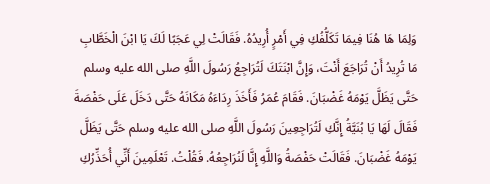وَلِمَا هَا هُنَا فِيمَا تَكَلُّفُكِ فِي أَمْرٍ أُرِيدُهُ. فَقَالَتْ لِي عَجَبًا لَكَ يَا ابْنَ الْخَطَّابِ مَا تُرِيدُ أَنْ تُرَاجَعَ أَنْتَ، وَإِنَّ ابْنَتَكَ لَتُرَاجِعُ رَسُولَ اللَّهِ صلى الله عليه وسلم حَتَّى يَظَلَّ يَوْمَهُ غَضْبَانَ. فَقَامَ عُمَرُ فَأَخَذَ رِدَاءَهُ مَكَانَهُ حَتَّى دَخَلَ عَلَى حَفْصَةَ فَقَالَ لَهَا يَا بُنَيَّةُ إِنَّكِ لَتُرَاجِعِينَ رَسُولَ اللَّهِ صلى الله عليه وسلم حَتَّى يَظَلَّ يَوْمَهُ غَضْبَانَ. فَقَالَتْ حَفْصَةُ وَاللَّهِ إِنَّا لَنُرَاجِعُهُ. فَقُلْتُ. تَعْلَمِينَ أَنِّي أُحَذِّرُكِ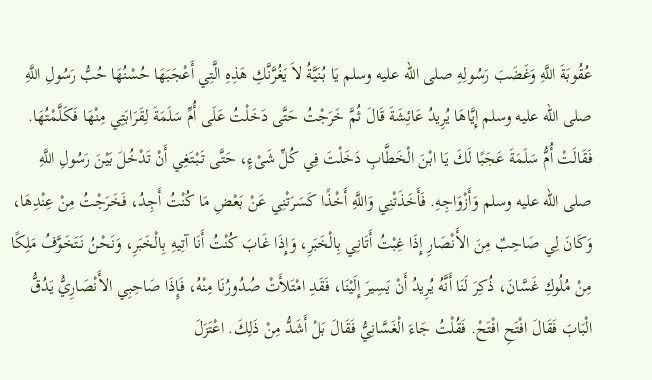عُقُوبَةَ اللَّهِ وَغَضَبَ رَسُولِهِ صلى الله عليه وسلم يَا بُنَيَّةُ لاَ يَغُرَّنَّكِ هَذِهِ الَّتِي أَعْجَبَهَا حُسْنُهَا حُبُّ رَسُولِ اللَّهِ صلى الله عليه وسلم إِيَّاهَا يُرِيدُ عَائِشَةَ قَالَ ثُمَّ خَرَجْتُ حَتَّى دَخَلْتُ عَلَى أُمِّ سَلَمَةَ لِقَرَابَتِي مِنْهَا فَكَلَّمْتُهَا. فَقَالَتْ أُمُّ سَلَمَةَ عَجَبًا لَكَ يَا ابْنَ الْخَطَّابِ دَخَلْتَ فِي كُلِّ شَىْءٍ، حَتَّى تَبْتَغِي أَنْ تَدْخُلَ بَيْنَ رَسُولِ اللَّهِ صلى الله عليه وسلم وَأَزْوَاجِهِ. فَأَخَذَتْنِي وَاللَّهِ أَخْذًا كَسَرَتْنِي عَنْ بَعْضِ مَا كُنْتُ أَجِدُ، فَخَرَجْتُ مِنْ عِنْدِهَا، وَكَانَ لِي صَاحِبٌ مِنَ الأَنْصَارِ إِذَا غِبْتُ أَتَانِي بِالْخَبَرِ، وَإِذَا غَابَ كُنْتُ أَنَا آتِيهِ بِالْخَبَرِ، وَنَحْنُ نَتَخَوَّفُ مَلِكًا مِنْ مُلُوكِ غَسَّانَ، ذُكِرَ لَنَا أَنَّهُ يُرِيدُ أَنْ يَسِيرَ إِلَيْنَا، فَقَدِ امْتَلأَتْ صُدُورُنَا مِنْهُ، فَإِذَا صَاحِبِي الأَنْصَارِيُّ يَدُقُّ الْبَابَ فَقَالَ افْتَحِ افْتَحْ. فَقُلْتُ جَاءَ الْغَسَّانِيُّ فَقَالَ بَلْ أَشَدُّ مِنْ ذَلِكَ. اعْتَزَلَ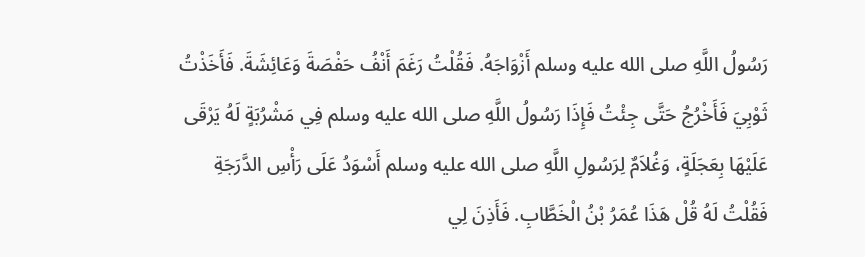رَسُولُ اللَّهِ صلى الله عليه وسلم أَزْوَاجَهُ. فَقُلْتُ رَغَمَ أَنْفُ حَفْصَةَ وَعَائِشَةَ. فَأَخَذْتُ ثَوْبِيَ فَأَخْرُجُ حَتَّى جِئْتُ فَإِذَا رَسُولُ اللَّهِ صلى الله عليه وسلم فِي مَشْرُبَةٍ لَهُ يَرْقَى عَلَيْهَا بِعَجَلَةٍ، وَغُلاَمٌ لِرَسُولِ اللَّهِ صلى الله عليه وسلم أَسْوَدُ عَلَى رَأْسِ الدَّرَجَةِ فَقُلْتُ لَهُ قُلْ هَذَا عُمَرُ بْنُ الْخَطَّابِ. فَأَذِنَ لِي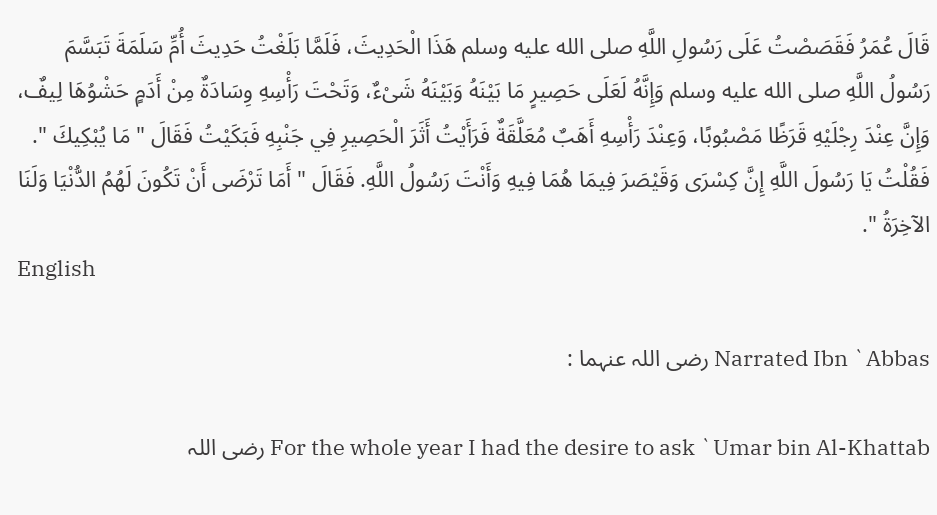قَالَ عُمَرُ فَقَصَصْتُ عَلَى رَسُولِ اللَّهِ صلى الله عليه وسلم هَذَا الْحَدِيثَ، فَلَمَّا بَلَغْتُ حَدِيثَ أُمِّ سَلَمَةَ تَبَسَّمَ رَسُولُ اللَّهِ صلى الله عليه وسلم وَإِنَّهُ لَعَلَى حَصِيرٍ مَا بَيْنَهُ وَبَيْنَهُ شَىْءٌ، وَتَحْتَ رَأْسِهِ وِسَادَةٌ مِنْ أَدَمٍ حَشْوُهَا لِيفٌ، وَإِنَّ عِنْدَ رِجْلَيْهِ قَرَظًا مَصْبُوبًا، وَعِنْدَ رَأْسِهِ أَهَبٌ مُعَلَّقَةٌ فَرَأَيْتُ أَثَرَ الْحَصِيرِ فِي جَنْبِهِ فَبَكَيْتُ فَقَالَ " مَا يُبْكِيكَ ". فَقُلْتُ يَا رَسُولَ اللَّهِ إِنَّ كِسْرَى وَقَيْصَرَ فِيمَا هُمَا فِيهِ وَأَنْتَ رَسُولُ اللَّهِ. فَقَالَ " أَمَا تَرْضَى أَنْ تَكُونَ لَهُمُ الدُّنْيَا وَلَنَا الآخِرَةُ ".
English

Narrated Ibn `Abbas رضی اللہ عنہما :

For the whole year I had the desire to ask `Umar bin Al-Khattab رضی اللہ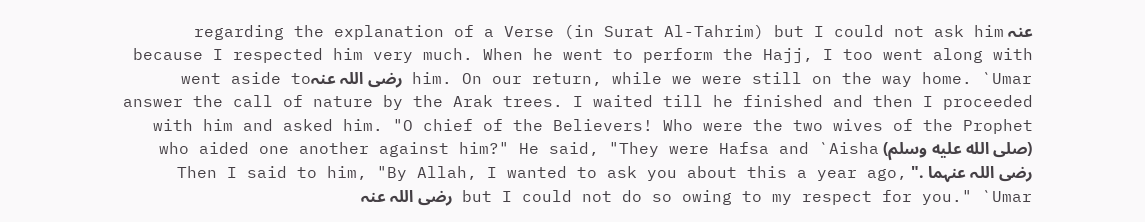عنہ regarding the explanation of a Verse (in Surat Al-Tahrim) but I could not ask him because I respected him very much. When he went to perform the Hajj, I too went along with him. On our return, while we were still on the way home. `Umar رضی اللہ عنہwent aside to answer the call of nature by the Arak trees. I waited till he finished and then I proceeded with him and asked him. "O chief of the Believers! Who were the two wives of the Prophet (صلى الله عليه وسلم) who aided one another against him?" He said, "They were Hafsa and `Aisha رضی اللہ عنہما ." Then I said to him, "By Allah, I wanted to ask you about this a year ago, but I could not do so owing to my respect for you." `Umar رضی اللہ عنہ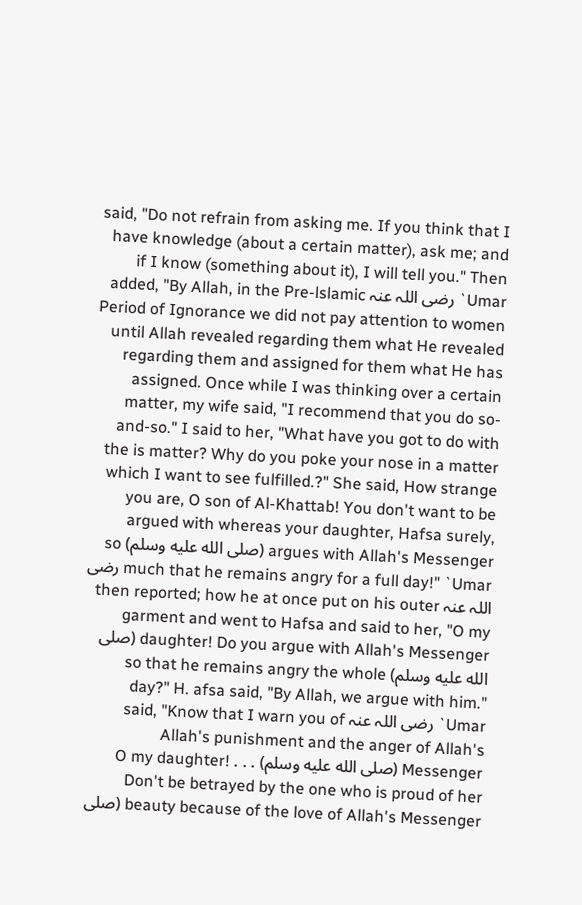said, "Do not refrain from asking me. If you think that I have knowledge (about a certain matter), ask me; and if I know (something about it), I will tell you." Then `Umar رضی اللہ عنہ added, "By Allah, in the Pre-lslamic Period of Ignorance we did not pay attention to women until Allah revealed regarding them what He revealed regarding them and assigned for them what He has assigned. Once while I was thinking over a certain matter, my wife said, "I recommend that you do so-and-so." I said to her, "What have you got to do with the is matter? Why do you poke your nose in a matter which I want to see fulfilled.?" She said, How strange you are, O son of Al-Khattab! You don't want to be argued with whereas your daughter, Hafsa surely, argues with Allah's Messenger (صلى الله عليه وسلم) so much that he remains angry for a full day!" `Umar رضی اللہ عنہ then reported; how he at once put on his outer garment and went to Hafsa and said to her, "O my daughter! Do you argue with Allah's Messenger (صلى الله عليه وسلم) so that he remains angry the whole day?" H. afsa said, "By Allah, we argue with him." `Umar رضی اللہ عنہ said, "Know that I warn you of Allah's punishment and the anger of Allah's Messenger (صلى الله عليه وسلم) . . . O my daughter! Don't be betrayed by the one who is proud of her beauty because of the love of Allah's Messenger (صلى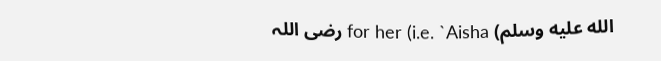الله عليه وسلم) for her (i.e. `Aisha رضی اللہ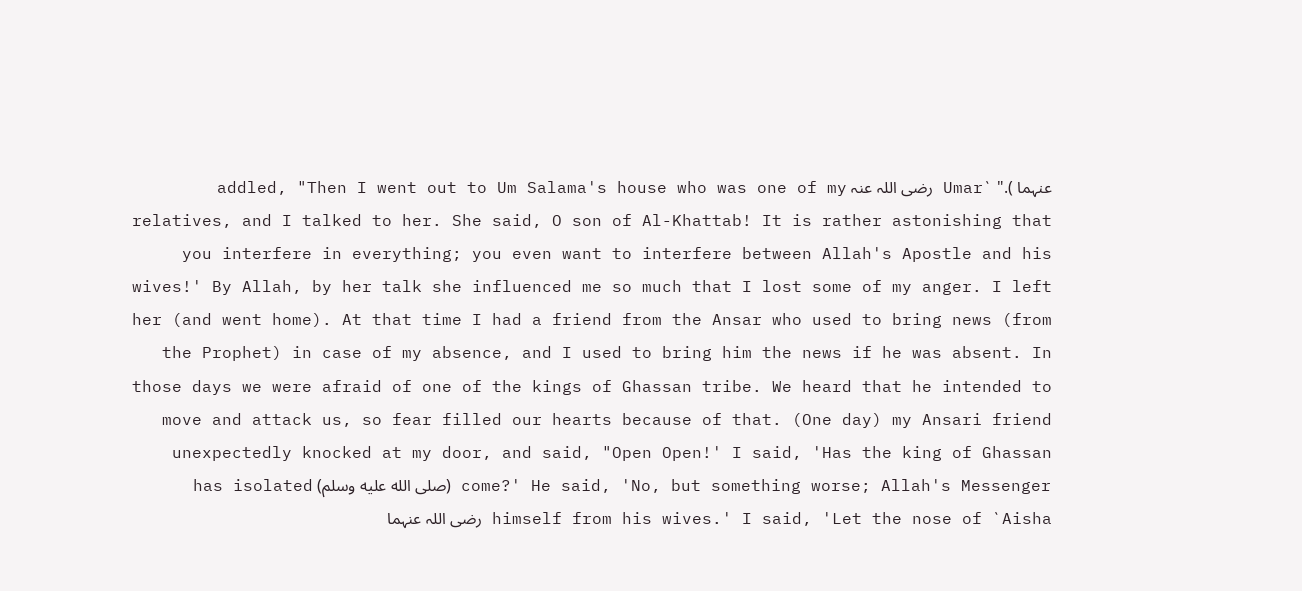عنہما )." `Umar رضی اللہ عنہ addled, "Then I went out to Um Salama's house who was one of my relatives, and I talked to her. She said, O son of Al-Khattab! It is rather astonishing that you interfere in everything; you even want to interfere between Allah's Apostle and his wives!' By Allah, by her talk she influenced me so much that I lost some of my anger. I left her (and went home). At that time I had a friend from the Ansar who used to bring news (from the Prophet) in case of my absence, and I used to bring him the news if he was absent. In those days we were afraid of one of the kings of Ghassan tribe. We heard that he intended to move and attack us, so fear filled our hearts because of that. (One day) my Ansari friend unexpectedly knocked at my door, and said, "Open Open!' I said, 'Has the king of Ghassan come?' He said, 'No, but something worse; Allah's Messenger (صلى الله عليه وسلم) has isolated himself from his wives.' I said, 'Let the nose of `Aisha رضی اللہ عنہما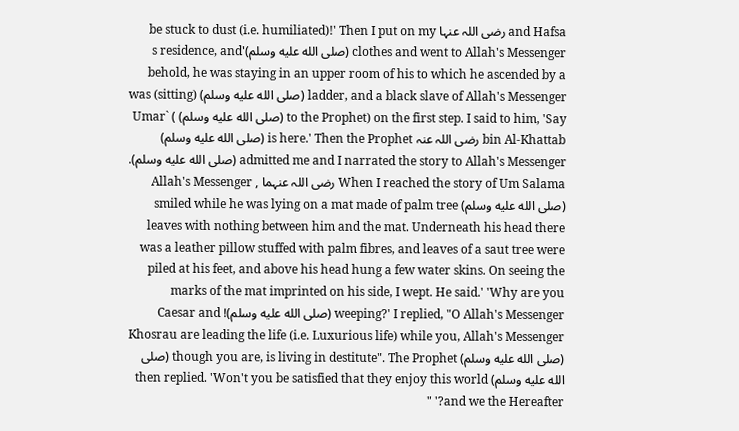and Hafsa رضی اللہ عنہا be stuck to dust (i.e. humiliated)!' Then I put on my clothes and went to Allah's Messenger (صلى الله عليه وسلم)'s residence, and behold, he was staying in an upper room of his to which he ascended by a ladder, and a black slave of Allah's Messenger (صلى الله عليه وسلم) was (sitting) on the first step. I said to him, 'Say (to the Prophet (صلى الله عليه وسلم) ) `Umar bin Al-Khattab رضی اللہ عنہ is here.' Then the Prophet (صلى الله عليه وسلم) admitted me and I narrated the story to Allah's Messenger (صلى الله عليه وسلم). When I reached the story of Um Salama رضی اللہ عنہما , Allah's Messenger (صلى الله عليه وسلم) smiled while he was lying on a mat made of palm tree leaves with nothing between him and the mat. Underneath his head there was a leather pillow stuffed with palm fibres, and leaves of a saut tree were piled at his feet, and above his head hung a few water skins. On seeing the marks of the mat imprinted on his side, I wept. He said.' 'Why are you weeping?' I replied, "O Allah's Messenger (صلى الله عليه وسلم)! Caesar and Khosrau are leading the life (i.e. Luxurious life) while you, Allah's Messenger (صلى الله عليه وسلم) though you are, is living in destitute". The Prophet (صلى الله عليه وسلم) then replied. 'Won't you be satisfied that they enjoy this world and we the Hereafter?' "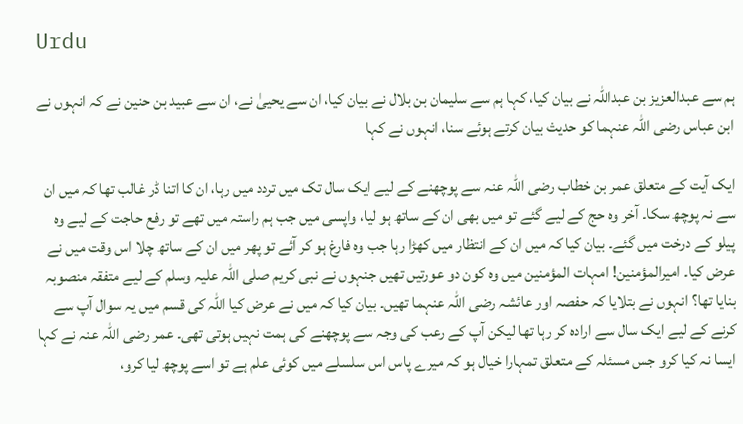Urdu

ہم سے عبدالعزیز بن عبداللہ نے بیان کیا، کہا ہم سے سلیمان بن بلال نے بیان کیا، ان سے یحییٰ نے، ان سے عبید بن حنین نے کہ انہوں نے ابن عباس رضی اللہ عنہما کو حدیث بیان کرتے ہوئے سنا، انہوں نے کہا

ایک آیت کے متعلق عمر بن خطاب رضی اللہ عنہ سے پوچھنے کے لیے ایک سال تک میں تردد میں رہا، ان کا اتنا ڈر غالب تھا کہ میں ان سے نہ پوچھ سکا۔ آخر وہ حج کے لیے گئے تو میں بھی ان کے ساتھ ہو لیا، واپسی میں جب ہم راستہ میں تھے تو رفع حاجت کے لیے وہ پیلو کے درخت میں گئے۔ بیان کیا کہ میں ان کے انتظار میں کھڑا رہا جب وہ فارغ ہو کر آئے تو پھر میں ان کے ساتھ چلا اس وقت میں نے عرض کیا۔ امیرالمؤمنین! امہات المؤمنین میں وہ کون دو عورتیں تھیں جنہوں نے نبی کریم صلی اللہ علیہ وسلم کے لیے متفقہ منصوبہ بنایا تھا؟ انہوں نے بتلایا کہ حفصہ اور عائشہ رضی اللہ عنہما تھیں۔ بیان کیا کہ میں نے عرض کیا اللہ کی قسم میں یہ سوال آپ سے کرنے کے لیے ایک سال سے ارادہ کر رہا تھا لیکن آپ کے رعب کی وجہ سے پوچھنے کی ہمت نہیں ہوتی تھی۔ عمر رضی اللہ عنہ نے کہا ایسا نہ کیا کرو جس مسئلہ کے متعلق تمہارا خیال ہو کہ میرے پاس اس سلسلے میں کوئی علم ہے تو اسے پوچھ لیا کرو،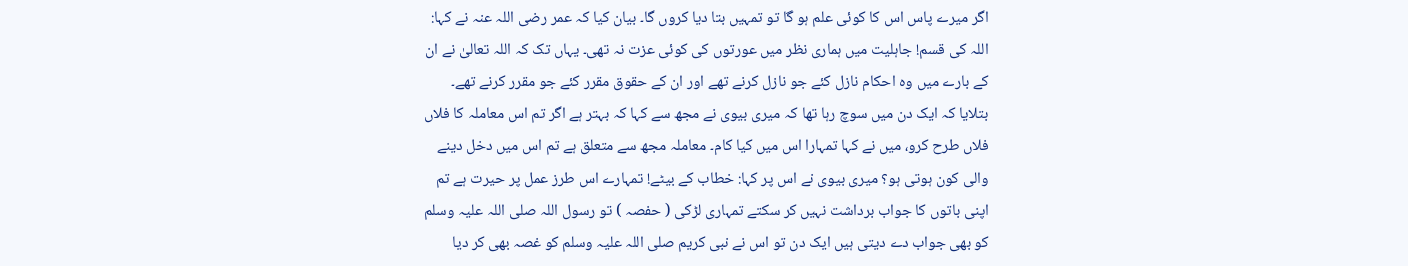اگر میرے پاس اس کا کوئی علم ہو گا تو تمہیں بتا دیا کروں گا۔ بیان کیا کہ عمر رضی اللہ عنہ نے کہا: اللہ کی قسم! جاہلیت میں ہماری نظر میں عورتوں کی کوئی عزت نہ تھی۔ یہاں تک کہ اللہ تعالیٰ نے ان کے بارے میں وہ احکام نازل کئے جو نازل کرنے تھے اور ان کے حقوق مقرر کئے جو مقرر کرنے تھے۔ بتلایا کہ ایک دن میں سوچ رہا تھا کہ میری بیوی نے مجھ سے کہا کہ بہتر ہے اگر تم اس معاملہ کا فلاں فلاں طرح کرو، میں نے کہا تمہارا اس میں کیا کام۔ معاملہ مجھ سے متعلق ہے تم اس میں دخل دینے والی کون ہوتی ہو؟ میری بیوی نے اس پر کہا: خطاب کے بیٹے! تمہارے اس طرز عمل پر حیرت ہے تم اپنی باتوں کا جواب برداشت نہیں کر سکتے تمہاری لڑکی ( حفصہ ) تو رسول اللہ صلی اللہ علیہ وسلم کو بھی جواب دے دیتی ہیں ایک دن تو اس نے نبی کریم صلی اللہ علیہ وسلم کو غصہ بھی کر دیا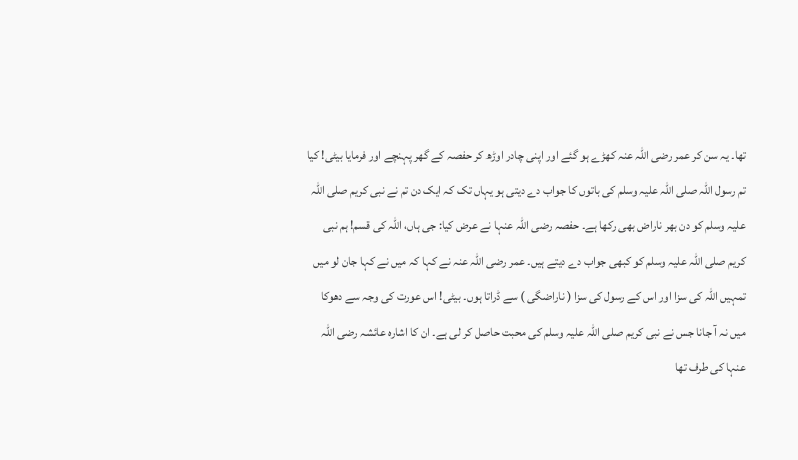تھا۔ یہ سن کر عمر رضی اللہ عنہ کھڑے ہو گئے اور اپنی چادر اوڑھ کر حفصہ کے گھر پہنچے اور فرمایا بیٹی! کیا تم رسول اللہ صلی اللہ علیہ وسلم کی باتوں کا جواب دے دیتی ہو یہاں تک کہ ایک دن تم نے نبی کریم صلی اللہ علیہ وسلم کو دن بھر ناراض بھی رکھا ہے۔ حفصہ رضی اللہ عنہا نے عرض کیا: جی ہاں، اللہ کی قسم! ہم نبی کریم صلی اللہ علیہ وسلم کو کبھی جواب دے دیتے ہیں۔ عمر رضی اللہ عنہ نے کہا کہ میں نے کہا جان لو میں تمہیں اللہ کی سزا اور اس کے رسول کی سزا ( ناراضگی ) سے ڈراتا ہوں۔ بیٹی! اس عورت کی وجہ سے دھوکا میں نہ آ جانا جس نے نبی کریم صلی اللہ علیہ وسلم کی محبت حاصل کر لی ہے۔ ان کا اشارہ عائشہ رضی اللہ عنہا کی طرف تھا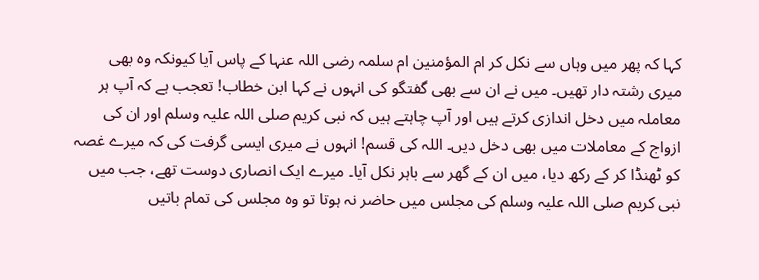کہا کہ پھر میں وہاں سے نکل کر ام المؤمنین ام سلمہ رضی اللہ عنہا کے پاس آیا کیونکہ وہ بھی میری رشتہ دار تھیں۔ میں نے ان سے بھی گفتگو کی انہوں نے کہا ابن خطاب! تعجب ہے کہ آپ ہر معاملہ میں دخل اندازی کرتے ہیں اور آپ چاہتے ہیں کہ نبی کریم صلی اللہ علیہ وسلم اور ان کی ازواج کے معاملات میں بھی دخل دیں۔ اللہ کی قسم! انہوں نے میری ایسی گرفت کی کہ میرے غصہ کو ٹھنڈا کر کے رکھ دیا، میں ان کے گھر سے باہر نکل آیا۔ میرے ایک انصاری دوست تھے، جب میں نبی کریم صلی اللہ علیہ وسلم کی مجلس میں حاضر نہ ہوتا تو وہ مجلس کی تمام باتیں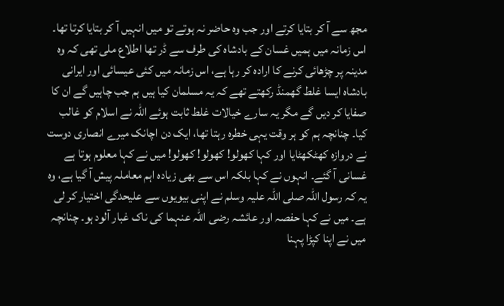مجھ سے آ کر بتایا کرتے اور جب وہ حاضر نہ ہوتے تو میں انہیں آ کر بتایا کرتا تھا۔ اس زمانہ میں ہمیں غسان کے بادشاہ کی طرف سے ڈر تھا اطلاع ملی تھی کہ وہ مدینہ پر چڑھائی کرنے کا ارادہ کر رہا ہے، اس زمانہ میں کئی عیسائی اور ایرانی بادشاہ ایسا غلط گھمنڈ رکھتے تھے کہ یہ مسلمان کیا ہیں ہم جب چاہیں گے ان کا صفایا کر دیں گے مگر یہ سارے خیالات غلط ثابت ہوئے اللہ نے اسلام کو غالب کیا۔ چنانچہ ہم کو ہر وقت یہی خطرہ رہتا تھا، ایک دن اچانک میرے انصاری دوست نے دروازہ کھٹکھٹایا اور کہا کھولو! کھولو! کھولو! میں نے کہا معلوم ہوتا ہے غسانی آ گئے۔ انہوں نے کہا بلکہ اس سے بھی زیادہ اہم معاملہ پیش آ گیا ہے، وہ یہ کہ رسول اللہ صلی اللہ علیہ وسلم نے اپنی بیویوں سے علیحدگی اختیار کر لی ہے۔ میں نے کہا حفصہ اور عائشہ رضی اللہ عنہما کی ناک غبار آلود ہو۔ چنانچہ میں نے اپنا کپڑا پہنا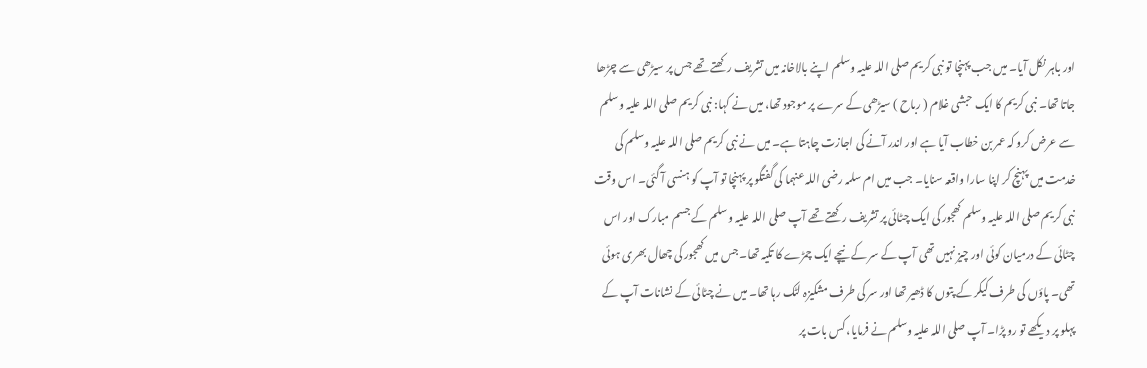اور باہر نکل آیا۔ میں جب پہنچا تو نبی کریم صلی اللہ علیہ وسلم اپنے بالاخانہ میں تشریف رکھتے تھے جس پر سیڑھی سے چڑھا جاتا تھا۔ نبی کریم کا ایک حبشی غلام ( رباح ) سیڑھی کے سرے پر موجود تھا، میں نے کہا: نبی کریم صلی اللہ علیہ وسلم سے عرض کرو کہ عمر بن خطاب آیا ہے اور اندر آنے کی اجازت چاہتا ہے۔ میں نے نبی کریم صلی اللہ علیہ وسلم کی خدمت میں پہنچ کر اپنا سارا واقعہ سنایا۔ جب میں ام سلمہ رضی اللہ عنہما کی گفتگو پر پہنچا تو آپ کو ہنسی آ گئی۔ اس وقت نبی کریم صلی اللہ علیہ وسلم کھجور کی ایک چٹائی پر تشریف رکھتے تھے آپ صلی اللہ علیہ وسلم کے جسم مبارک اور اس چٹائی کے درمیان کوئی اور چیز نہیں تھی آپ کے سر کے نیچے ایک چمڑے کا تکیہ تھا۔ جس میں کھجور کی چھال بھری ہوئی تھی۔ پاؤں کی طرف کیکر کے پتوں کا ڈھیر تھا اور سر کی طرف مشکیزہ لٹک رہا تھا۔ میں نے چٹائی کے نشانات آپ کے پہلو پر دیکھے تو رو پڑا۔ آپ صلی اللہ علیہ وسلم نے فرمایا، کس بات پر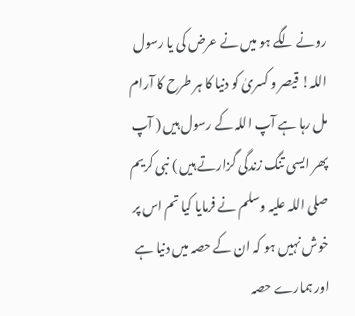رونے لگے ہو میں نے عرض کی یا رسول اللہ! قیصر و کسریٰ کو دنیا کا ہر طرح کا آرام مل رہا ہے آپ اللہ کے رسول ہیں ( آپ پھر ایسی تنگ زندگی گزارتے ہیں ) نبی کریم صلی اللہ علیہ وسلم نے فرمایا کیا تم اس پر خوش نہیں ہو کہ ان کے حصہ میں دنیا ہے اور ہمارے حصہ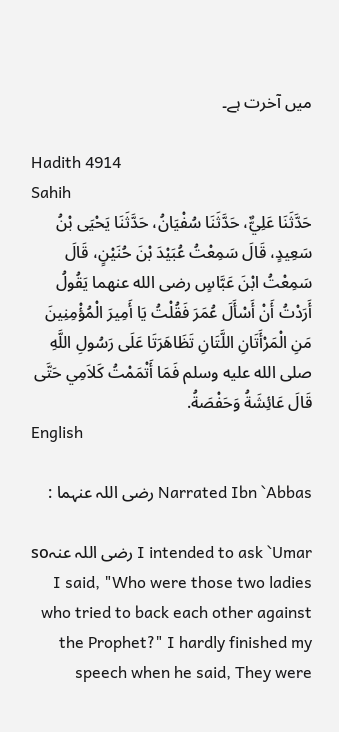میں آخرت ہے۔

Hadith 4914
Sahih
حَدَّثَنَا عَلِيٌّ، حَدَّثَنَا سُفْيَانُ، حَدَّثَنَا يَحْيَى بْنُ سَعِيدٍ، قَالَ سَمِعْتُ عُبَيْدَ بْنَ حُنَيْنٍ، قَالَ سَمِعْتُ ابْنَ عَبَّاسٍ رضى الله عنهما يَقُولُ أَرَدْتُ أَنْ أَسْأَلَ عُمَرَ فَقُلْتُ يَا أَمِيرَ الْمُؤْمِنِينَ مَنِ الْمَرْأَتَانِ اللَّتَانِ تَظَاهَرَتَا عَلَى رَسُولِ اللَّهِ صلى الله عليه وسلم فَمَا أَتْمَمْتُ كَلاَمِي حَتَّى قَالَ عَائِشَةُ وَحَفْصَةُ.
English

Narrated Ibn `Abbas رضی اللہ عنہما :

I intended to ask `Umar رضی اللہ عنہso I said, "Who were those two ladies who tried to back each other against the Prophet?" I hardly finished my speech when he said, They were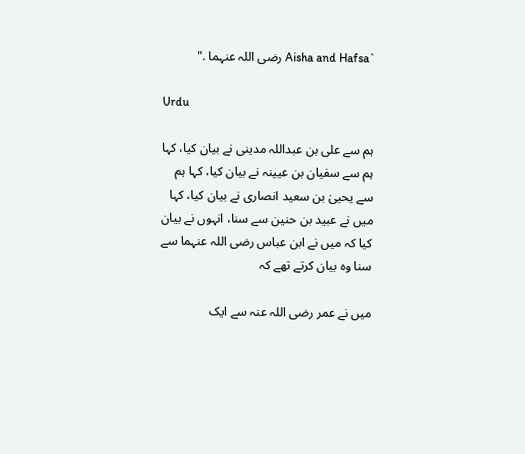`Aisha and Hafsa رضی اللہ عنہما ."

Urdu

ہم سے علی بن عبداللہ مدینی نے بیان کیا، کہا ہم سے سفیان بن عیینہ نے بیان کیا، کہا ہم سے یحییٰ بن سعید انصاری نے بیان کیا، کہا میں نے عبید بن حنین سے سنا، انہوں نے بیان کیا کہ میں نے ابن عباس رضی اللہ عنہما سے سنا وہ بیان کرتے تھے کہ

میں نے عمر رضی اللہ عنہ سے ایک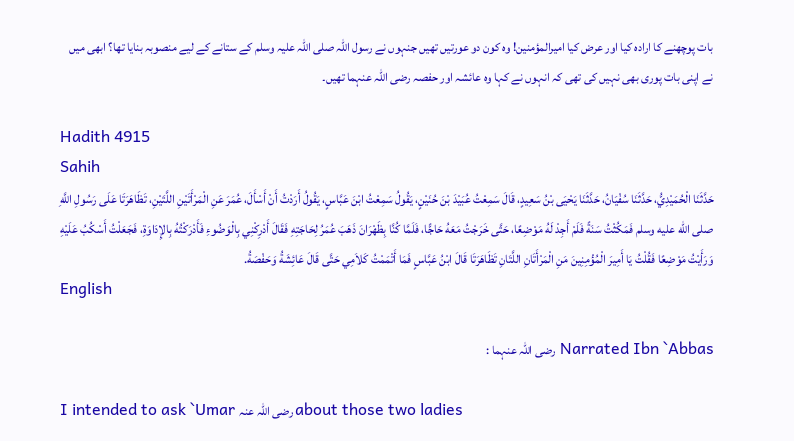بات پوچھنے کا ارادہ کیا اور عرض کیا امیرالمؤمنین! وہ کون دو عورتیں تھیں جنہوں نے رسول اللہ صلی اللہ علیہ وسلم کے ستانے کے لیے منصوبہ بنایا تھا؟ ابھی میں نے اپنی بات پوری بھی نہیں کی تھی کہ انہوں نے کہا وہ عائشہ اور حفصہ رضی اللہ عنہما تھیں۔

Hadith 4915
Sahih
حَدَّثَنَا الْحُمَيْدِيُّ، حَدَّثَنَا سُفْيَانُ، حَدَّثَنَا يَحْيَى بْنُ سَعِيدٍ، قَالَ سَمِعْتُ عُبَيْدَ بْنَ حُنَيْنٍ، يَقُولُ سَمِعْتُ ابْنَ عَبَّاسٍ، يَقُولُ أَرَدْتُ أَنْ أَسْأَلَ، عُمَرَ عَنِ الْمَرْأَتَيْنِ اللَّتَيْنِ، تَظَاهَرَتَا عَلَى رَسُولِ اللَّهِ صلى الله عليه وسلم فَمَكُثْتُ سَنَةً فَلَمْ أَجِدْ لَهُ مَوْضِعًا، حَتَّى خَرَجْتُ مَعَهُ حَاجًّا، فَلَمَّا كُنَّا بِظَهْرَانَ ذَهَبَ عُمَرُ لِحَاجَتِهِ فَقَالَ أَدْرِكْنِي بِالْوَضُوءِ فَأَدْرَكْتُهُ بِالإِدَاوَةِ، فَجَعَلْتُ أَسْكُبُ عَلَيْهِ وَرَأَيْتُ مَوْضِعًا فَقُلْتُ يَا أَمِيرَ الْمُؤْمِنِينَ مَنِ الْمَرْأَتَانِ اللَّتَانِ تَظَاهَرَتَا قَالَ ابْنُ عَبَّاسٍ فَمَا أَتْمَمْتُ كَلاَمِي حَتَّى قَالَ عَائِشَةُ وَحَفْصَةُ.
English

Narrated Ibn `Abbas رضی اللہ عنہما :

I intended to ask `Umar رضی اللہ عنہ about those two ladies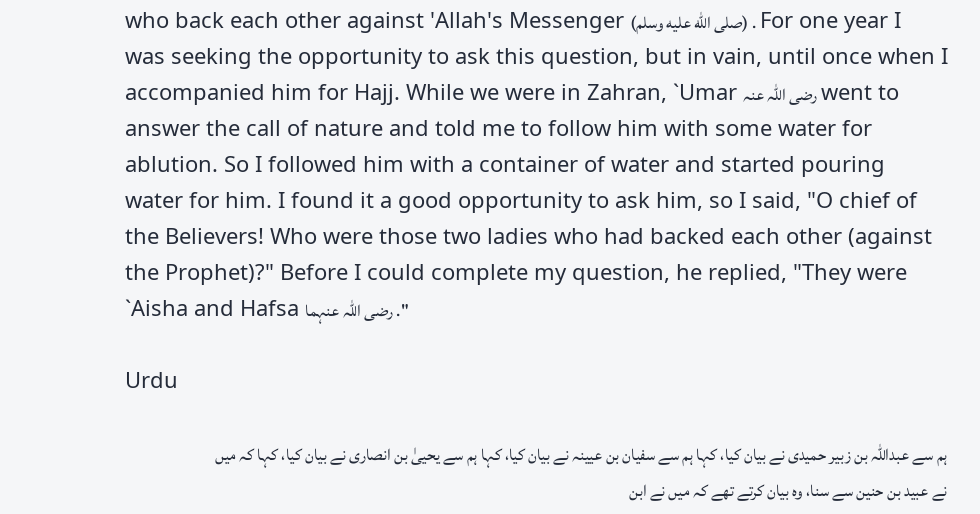who back each other against 'Allah's Messenger (صلى الله عليه وسلم) . For one year I was seeking the opportunity to ask this question, but in vain, until once when I accompanied him for Hajj. While we were in Zahran, `Umar رضی اللہ عنہ went to answer the call of nature and told me to follow him with some water for ablution. So I followed him with a container of water and started pouring water for him. I found it a good opportunity to ask him, so I said, "O chief of the Believers! Who were those two ladies who had backed each other (against the Prophet)?" Before I could complete my question, he replied, "They were `Aisha and Hafsa رضی اللہ عنہما ."

Urdu

ہم سے عبداللہ بن زبیر حمیدی نے بیان کیا، کہا ہم سے سفیان بن عیینہ نے بیان کیا، کہا ہم سے یحییٰ بن انصاری نے بیان کیا، کہا کہ میں نے عبید بن حنین سے سنا، وہ بیان کرتے تھے کہ میں نے ابن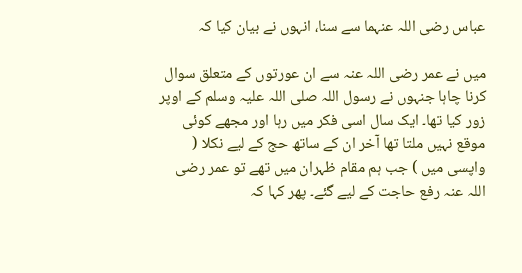عباس رضی اللہ عنہما سے سنا، انہوں نے بیان کیا کہ

میں نے عمر رضی اللہ عنہ سے ان عورتوں کے متعلق سوال کرنا چاہا جنہوں نے رسول اللہ صلی اللہ علیہ وسلم کے اوپر زور کیا تھا۔ ایک سال اسی فکر میں رہا اور مجھے کوئی موقع نہیں ملتا تھا آخر ان کے ساتھ حج کے لیے نکلا ( واپسی میں ) جب ہم مقام ظہران میں تھے تو عمر رضی اللہ عنہ رفع حاجت کے لیے گئے۔ پھر کہا کہ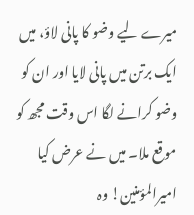میرے لیے وضو کا پانی لاؤ، میں ایک برتن میں پانی لایا اور ان کو وضو کرانے لگا اس وقت مجھ کو موقع ملا۔ میں نے عرض کیا امیرالمؤمنین! وہ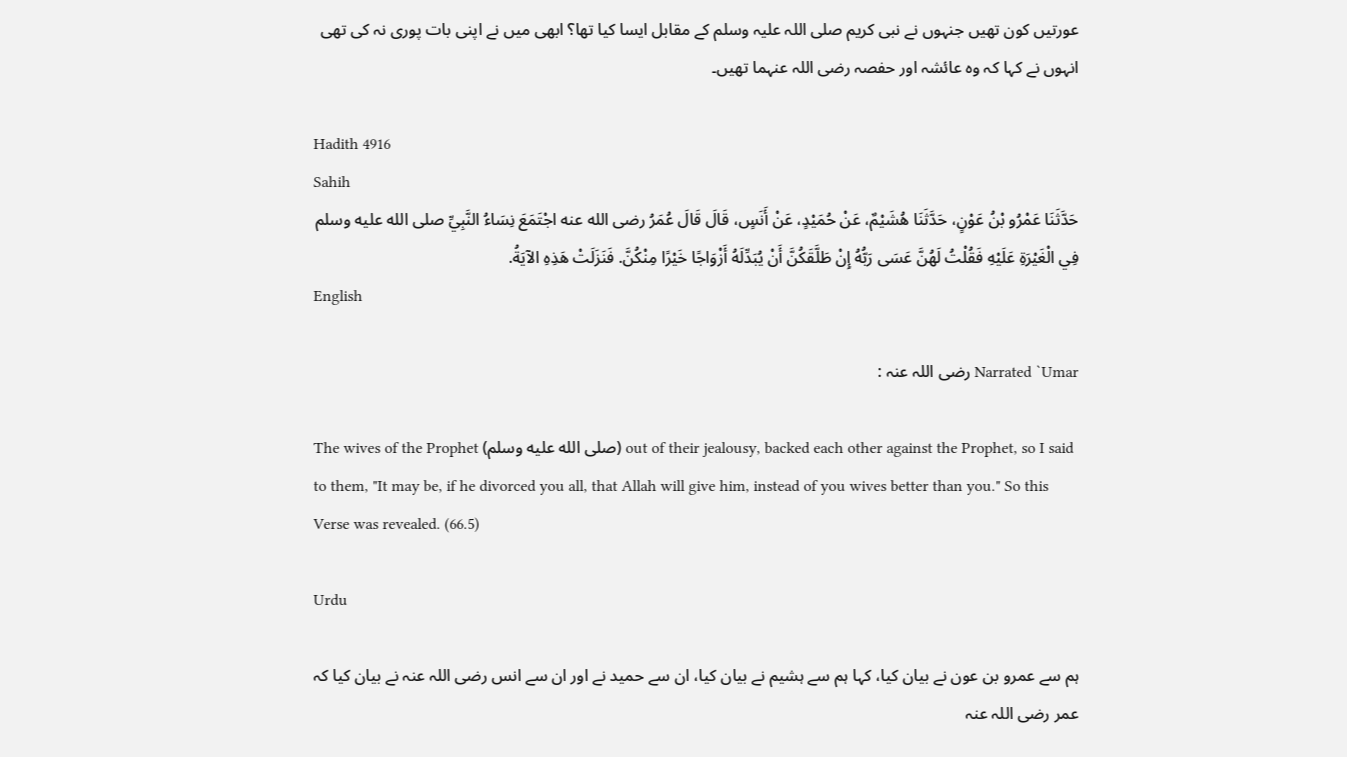عورتیں کون تھیں جنہوں نے نبی کریم صلی اللہ علیہ وسلم کے مقابل ایسا کیا تھا؟ ابھی میں نے اپنی بات پوری نہ کی تھی انہوں نے کہا کہ وہ عائشہ اور حفصہ رضی اللہ عنہما تھیں۔

Hadith 4916
Sahih
حَدَّثَنَا عَمْرُو بْنُ عَوْنٍ، حَدَّثَنَا هُشَيْمٌ، عَنْ حُمَيْدٍ، عَنْ أَنَسٍ، قَالَ قَالَ عُمَرُ رضى الله عنه اجْتَمَعَ نِسَاءُ النَّبِيِّ صلى الله عليه وسلم فِي الْغَيْرَةِ عَلَيْهِ فَقُلْتُ لَهُنَّ عَسَى رَبُّهُ إِنْ طَلَّقَكُنَّ أَنْ يُبَدِّلَهُ أَزْوَاجًا خَيْرًا مِنْكُنَّ. فَنَزَلَتْ هَذِهِ الآيَةُ.
English

Narrated `Umar رضی اللہ عنہ :

The wives of the Prophet (صلى الله عليه وسلم) out of their jealousy, backed each other against the Prophet, so I said to them, "It may be, if he divorced you all, that Allah will give him, instead of you wives better than you." So this Verse was revealed. (66.5)

Urdu

ہم سے عمرو بن عون نے بیان کیا، کہا ہم سے ہشیم نے بیان کیا، ان سے حمید نے اور ان سے انس رضی اللہ عنہ نے بیان کیا کہ عمر رضی اللہ عنہ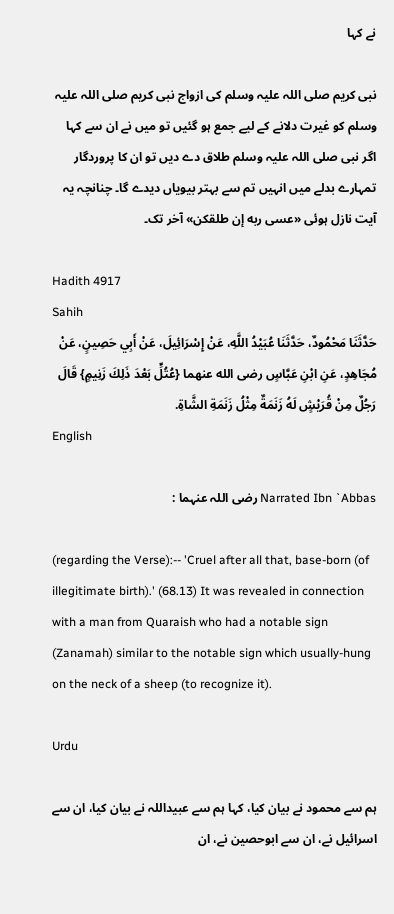نے کہا

نبی کریم صلی اللہ علیہ وسلم کی ازواج نبی کریم صلی اللہ علیہ وسلم کو غیرت دلانے کے لیے جمع ہو گئیں تو میں نے ان سے کہا اگر نبی صلی اللہ علیہ وسلم طلاق دے دیں تو ان کا پروردگار تمہارے بدلے میں انہیں تم سے بہتر بیویاں دیدے گا۔ چنانچہ یہ آیت نازل ہوئی «عسى ربه إن طلقكن» آخر تک۔

Hadith 4917
Sahih
حَدَّثَنَا مَحْمُودٌ، حَدَّثَنَا عُبَيْدُ اللَّهِ، عَنْ إِسْرَائِيلَ، عَنْ أَبِي حَصِينٍ، عَنْ مُجَاهِدٍ، عَنِ ابْنِ عَبَّاسٍ رضى الله عنهما {عُتُلٍّ بَعْدَ ذَلِكَ زَنِيمٍ} قَالَ رَجُلٌ مِنْ قُرَيْشٍ لَهُ زَنَمَةٌ مِثْلُ زَنَمَةِ الشَّاةِ.
English

Narrated Ibn `Abbas رضی اللہ عنہما :

(regarding the Verse):-- 'Cruel after all that, base-born (of illegitimate birth).' (68.13) It was revealed in connection with a man from Quaraish who had a notable sign (Zanamah) similar to the notable sign which usually-hung on the neck of a sheep (to recognize it).

Urdu

ہم سے محمود نے بیان کیا، کہا ہم سے عبیداللہ نے بیان کیا، ان سے اسرائیل نے، ان سے ابوحصین نے، ان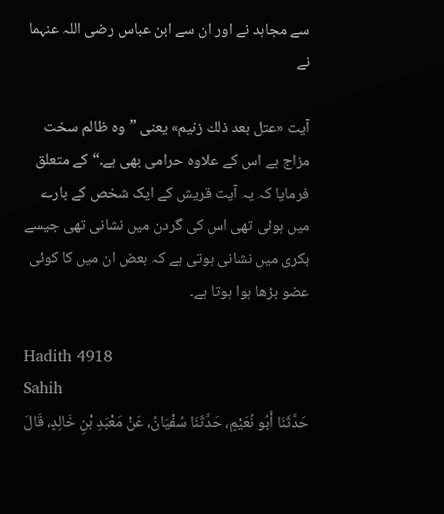سے مجاہد نے اور ان سے ابن عباس رضی اللہ عنہما نے

آیت «عتل بعد ذلك زنيم» یعنی ”وہ ظالم سخت مزاج ہے اس کے علاوہ حرامی بھی ہے۔“ کے متعلق فرمایا کہ یہ آیت قریش کے ایک شخص کے بارے میں ہوئی تھی اس کی گردن میں نشانی تھی جیسے بکری میں نشانی ہوتی ہے کہ بعض ان میں کا کوئی عضو بڑھا ہوا ہوتا ہے۔

Hadith 4918
Sahih
حَدَّثَنَا أَبُو نُعَيْمٍ، حَدَّثَنَا سُفْيَانُ، عَنْ مَعْبَدِ بْنِ خَالِدٍ، قَالَ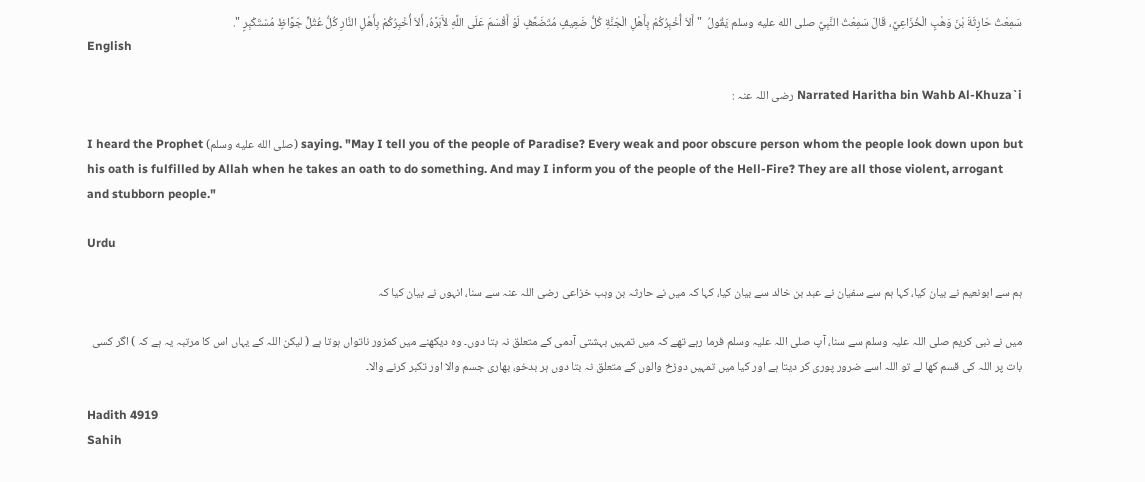سَمِعْتُ حَارِثَةَ بْنَ وَهْبٍ الْخُزَاعِيَّ، قَالَ سَمِعْتُ النَّبِيَّ صلى الله عليه وسلم يَقُولُ  " أَلاَ أُخْبِرُكُمْ بِأَهْلِ الْجَنَّةِ كُلُّ ضَعِيفٍ مُتَضَعِّفٍ لَوْ أَقْسَمَ عَلَى اللَّهِ لأَبَرَّهُ، أَلاَ أُخْبِرُكُمْ بِأَهْلِ النَّارِ كُلُّ عُتُلٍّ جَوَّاظٍ مُسْتَكْبِرٍ ".
English

Narrated Haritha bin Wahb Al-Khuza`i رضی اللہ عنہ :

I heard the Prophet (صلى الله عليه وسلم) saying. "May I tell you of the people of Paradise? Every weak and poor obscure person whom the people look down upon but his oath is fulfilled by Allah when he takes an oath to do something. And may I inform you of the people of the Hell-Fire? They are all those violent, arrogant and stubborn people."

Urdu

ہم سے ابونعیم نے بیان کیا، کہا ہم سے سفیان نے عبد بن خالد سے بیان کیا، کہا کہ میں نے حارثہ بن وہب خزاعی رضی اللہ عنہ سے سنا، انہوں نے بیان کیا کہ

میں نے نبی کریم صلی اللہ علیہ وسلم سے سنا، آپ صلی اللہ علیہ وسلم فرما رہے تھے کہ میں تمہیں بہشتی آدمی کے متعلق نہ بتا دوں۔ وہ دیکھنے میں کمزور ناتواں ہوتا ہے ( لیکن اللہ کے یہاں اس کا مرتبہ یہ ہے کہ ) اگر کسی بات پر اللہ کی قسم کھا لے تو اللہ اسے ضرور پوری کر دیتا ہے اور کیا میں تمہیں دوزخ والوں کے متعلق نہ بتا دوں ہر بدخو، بھاری جسم والا اور تکبر کرنے والا۔

Hadith 4919
Sahih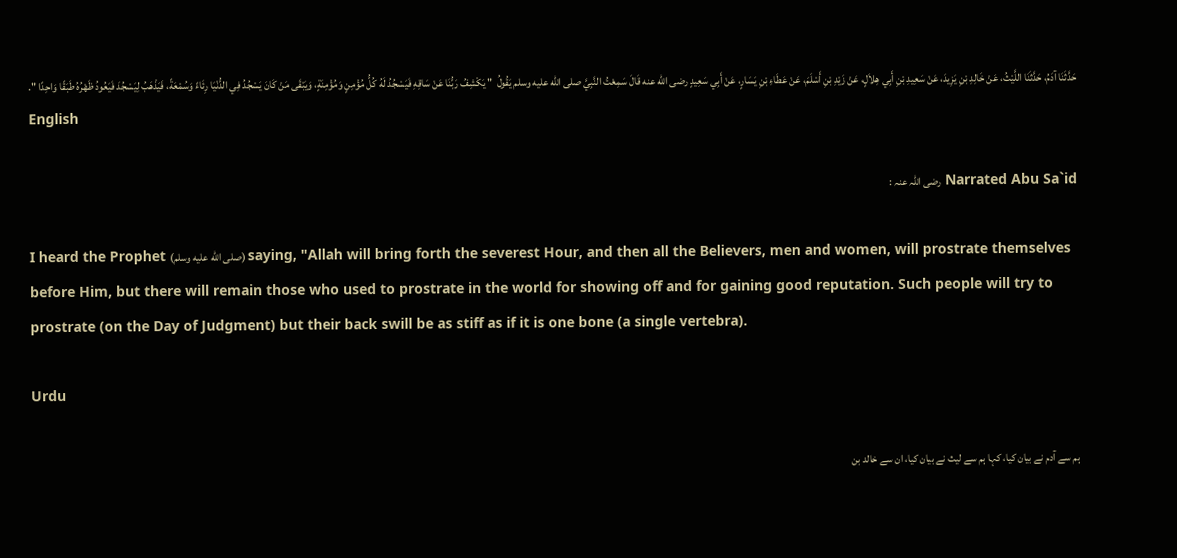حَدَّثَنَا آدَمُ، حَدَّثَنَا اللَّيْثُ، عَنْ خَالِدِ بْنِ يَزِيدَ، عَنْ سَعِيدِ بْنِ أَبِي هِلاَلٍ، عَنْ زَيْدِ بْنِ أَسْلَمَ، عَنْ عَطَاءِ بْنِ يَسَارٍ، عَنْ أَبِي سَعِيدٍ رضى الله عنه قَالَ سَمِعْتُ النَّبِيَّ صلى الله عليه وسلم يَقُولُ  " يَكْشِفُ رَبُّنَا عَنْ سَاقِهِ فَيَسْجُدُ لَهُ كُلُّ مُؤْمِنٍ وَمُؤْمِنَةٍ، وَيَبْقَى مَنْ كَانَ يَسْجُدُ فِي الدُّنْيَا رِئَاءً وَسُمْعَةً، فَيَذْهَبُ لِيَسْجُدَ فَيَعُودُ ظَهْرُهُ طَبَقًا وَاحِدًا ".
English

Narrated Abu Sa`id رضی اللہ عنہ :

I heard the Prophet (صلى الله عليه وسلم) saying, "Allah will bring forth the severest Hour, and then all the Believers, men and women, will prostrate themselves before Him, but there will remain those who used to prostrate in the world for showing off and for gaining good reputation. Such people will try to prostrate (on the Day of Judgment) but their back swill be as stiff as if it is one bone (a single vertebra).

Urdu

ہم سے آدم نے بیان کیا، کہا ہم سے لیث نے بیان کیا، ان سے خالد بن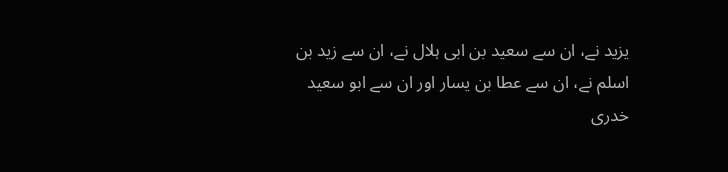یزید نے، ان سے سعید بن ابی ہلال نے، ان سے زید بن اسلم نے، ان سے عطا بن یسار اور ان سے ابو سعید خدری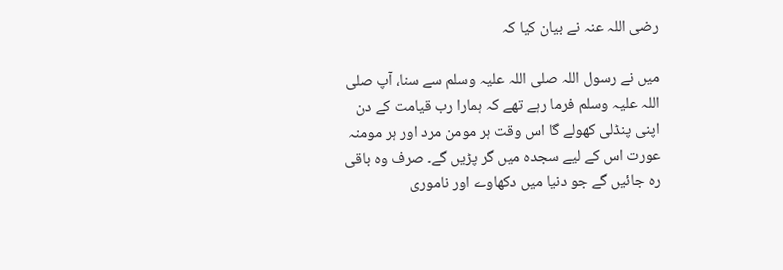رضی اللہ عنہ نے بیان کیا کہ

میں نے رسول اللہ صلی اللہ علیہ وسلم سے سنا، آپ صلی اللہ علیہ وسلم فرما رہے تھے کہ ہمارا رب قیامت کے دن اپنی پنڈلی کھولے گا اس وقت ہر مومن مرد اور ہر مومنہ عورت اس کے لیے سجدہ میں گر پڑیں گے۔ صرف وہ باقی رہ جائیں گے جو دنیا میں دکھاوے اور ناموری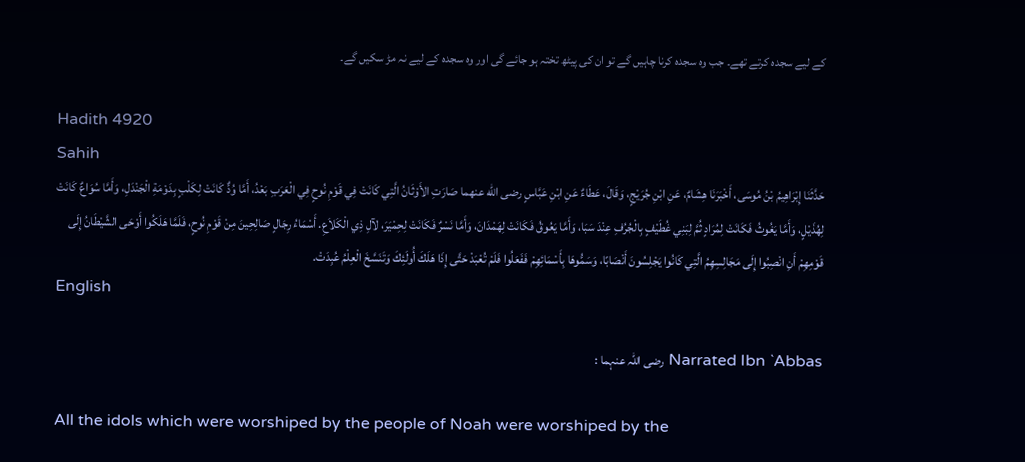کے لیے سجدہ کرتے تھے۔ جب وہ سجدہ کرنا چاہیں گے تو ان کی پیٹھ تختہ ہو جائے گی اور وہ سجدہ کے لیے نہ مڑ سکیں گے۔

Hadith 4920
Sahih
حَدَّثَنَا إِبْرَاهِيمُ بْنُ مُوسَى، أَخْبَرَنَا هِشَامٌ، عَنِ ابْنِ جُرَيْجٍ، وَقَالَ، عَطَاءٌ عَنِ ابْنِ عَبَّاسٍ رضى الله عنهما صَارَتِ الأَوْثَانُ الَّتِي كَانَتْ فِي قَوْمِ نُوحٍ فِي الْعَرَبِ بَعْدُ، أَمَّا وُدٌّ كَانَتْ لِكَلْبٍ بِدَوْمَةِ الْجَنْدَلِ، وَأَمَّا سُوَاعٌ كَانَتْ لِهُذَيْلٍ، وَأَمَّا يَغُوثُ فَكَانَتْ لِمُرَادٍ ثُمَّ لِبَنِي غُطَيْفٍ بِالْجُرُفِ عِنْدَ سَبَا، وَأَمَّا يَعُوقُ فَكَانَتْ لِهَمْدَانَ، وَأَمَّا نَسْرٌ فَكَانَتْ لِحِمْيَرَ، لآلِ ذِي الْكَلاَعِ. أَسْمَاءُ رِجَالٍ صَالِحِينَ مِنْ قَوْمِ نُوحٍ، فَلَمَّا هَلَكُوا أَوْحَى الشَّيْطَانُ إِلَى قَوْمِهِمْ أَنِ انْصِبُوا إِلَى مَجَالِسِهِمُ الَّتِي كَانُوا يَجْلِسُونَ أَنْصَابًا، وَسَمُّوهَا بِأَسْمَائِهِمْ فَفَعَلُوا فَلَمْ تُعْبَدْ حَتَّى إِذَا هَلَكَ أُولَئِكَ وَتَنَسَّخَ الْعِلْمُ عُبِدَتْ.
English

Narrated Ibn `Abbas رضی اللہ عنہما :

All the idols which were worshiped by the people of Noah were worshiped by the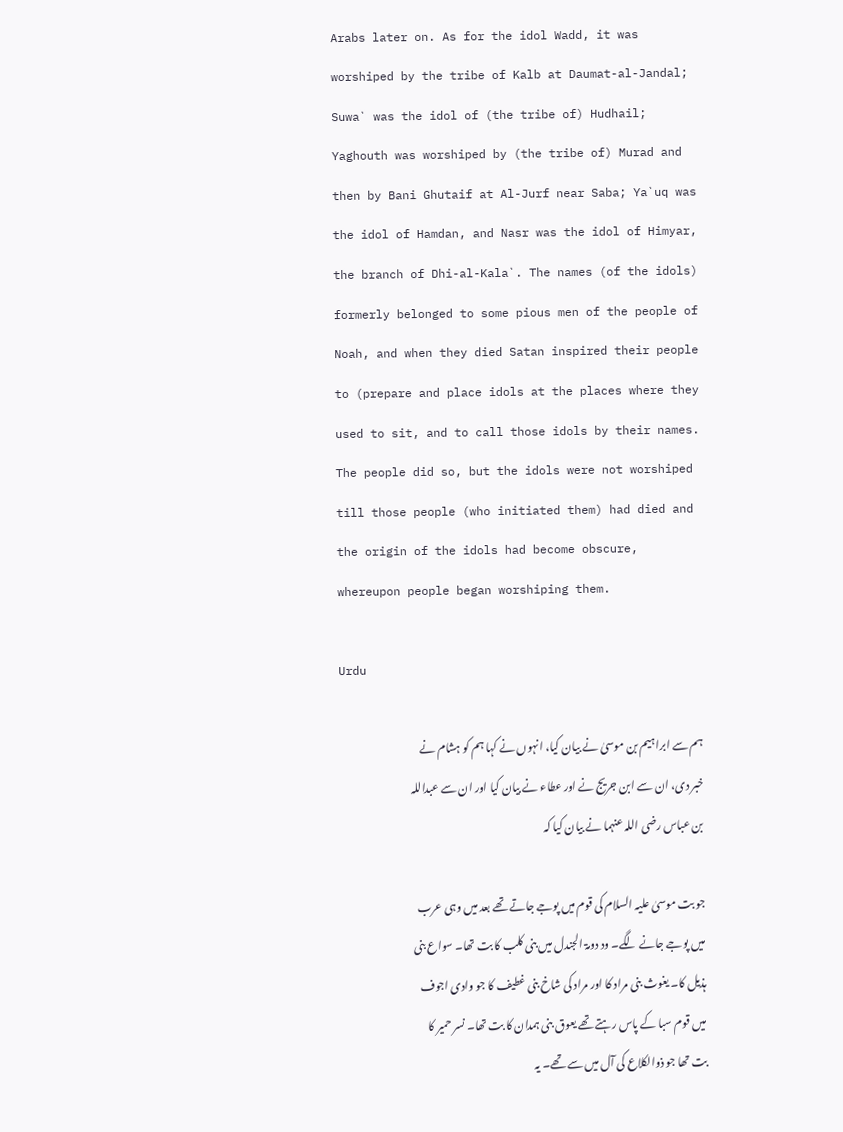Arabs later on. As for the idol Wadd, it was worshiped by the tribe of Kalb at Daumat-al-Jandal; Suwa` was the idol of (the tribe of) Hudhail; Yaghouth was worshiped by (the tribe of) Murad and then by Bani Ghutaif at Al-Jurf near Saba; Ya`uq was the idol of Hamdan, and Nasr was the idol of Himyar, the branch of Dhi-al-Kala`. The names (of the idols) formerly belonged to some pious men of the people of Noah, and when they died Satan inspired their people to (prepare and place idols at the places where they used to sit, and to call those idols by their names. The people did so, but the idols were not worshiped till those people (who initiated them) had died and the origin of the idols had become obscure, whereupon people began worshiping them.

Urdu

ہم سے ابراہیم بن موسیٰ نے بیان کیا، انہوں نے کہا ہم کو ہشام نے خبر دی، ان سے ابن جریج نے اور عطاء نے بیان کیا اور ان سے عبداللہ بن عباس رضی اللہ عنہما نے بیان کیا کہ

جو بت موسیٰ علیہ السلام کی قوم میں پوجے جاتے تھے بعد میں وہی عرب میں پوجے جانے لگے۔ ود دومۃ الجندل میں بنی کلب کا بت تھا۔ سواع بنی ہذیل کا۔ یغوث بنی مراد کا اور مراد کی شاخ بنی غطیف کا جو وادی اجوف میں قوم سبا کے پاس رہتے تھے یعوق بنی ہمدان کا بت تھا۔ نسر حمیر کا بت تھا جو ذوالکلاع کی آل میں سے تھے۔ یہ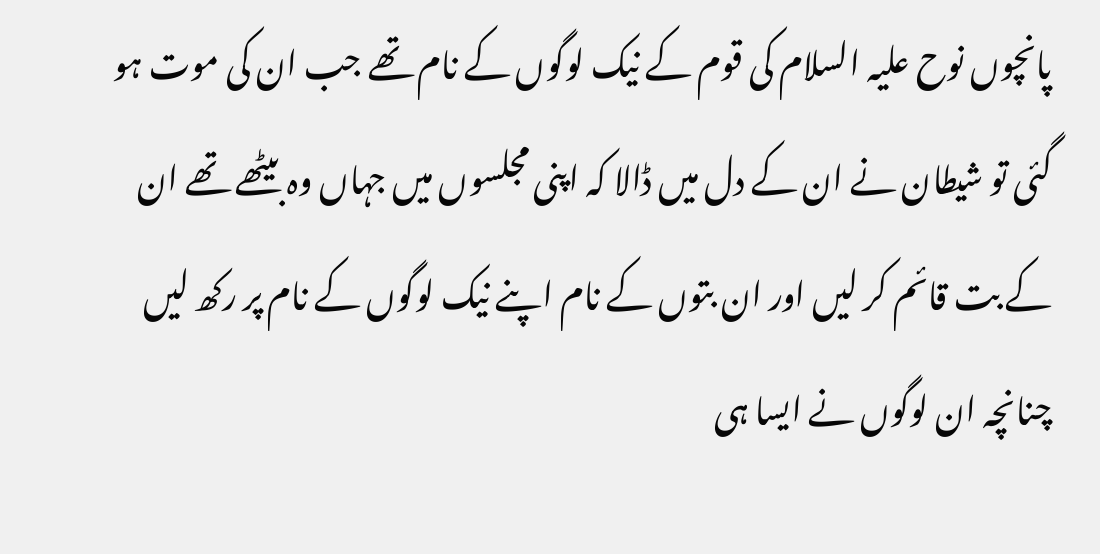پانچوں نوح علیہ السلام کی قوم کے نیک لوگوں کے نام تھے جب ان کی موت ہو گئی تو شیطان نے ان کے دل میں ڈالا کہ اپنی مجلسوں میں جہاں وہ بیٹھے تھے ان کے بت قائم کر لیں اور ان بتوں کے نام اپنے نیک لوگوں کے نام پر رکھ لیں چنانچہ ان لوگوں نے ایسا ہی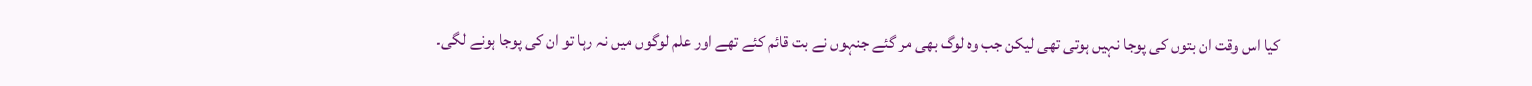کیا اس وقت ان بتوں کی پوجا نہیں ہوتی تھی لیکن جب وہ لوگ بھی مر گئے جنہوں نے بت قائم کئے تھے اور علم لوگوں میں نہ رہا تو ان کی پوجا ہونے لگی۔